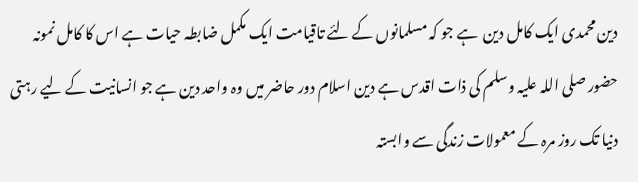دین محمدی ایک کامل دین  ہے جو کہ مسلمانوں کے لئے تاقیامت ایک مکمل ضابطہ حیات ہے اس کا کامل نمونہ حضور صلی اللہ علیہ وسلم کی ذات اقدس ہے دین اسلام دور حاضر میں وہ واحد دین ہے جو انسانیت کے لیے رہتی دنیا تک روز مرہ کے معمولات زندگی سے وابستہ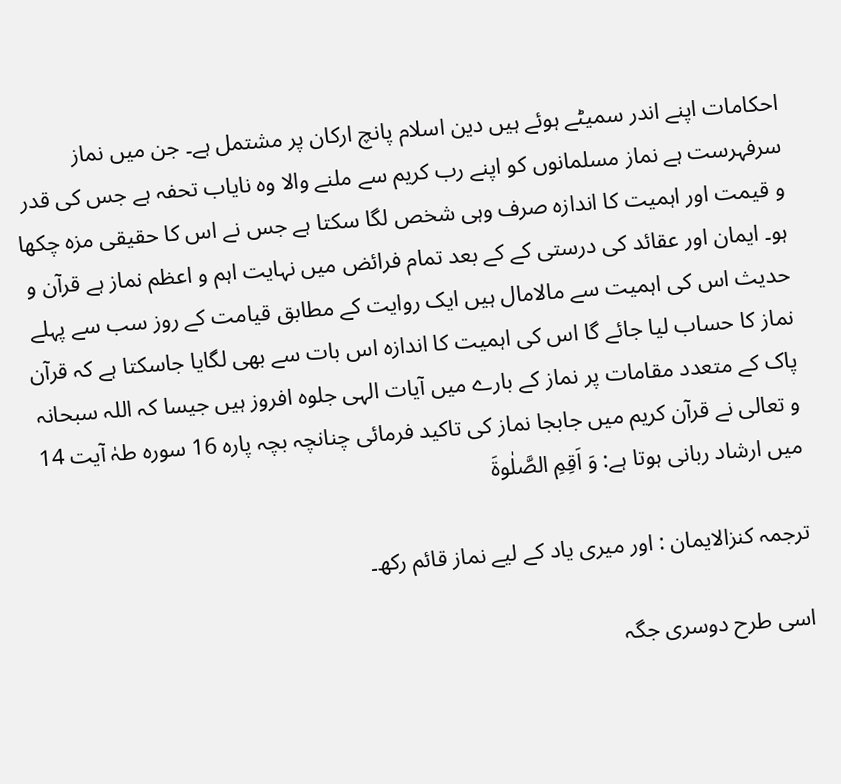احکامات اپنے اندر سمیٹے ہوئے ہیں دین اسلام پانچ ارکان پر مشتمل ہے۔ جن میں نماز سرفہرست ہے نماز مسلمانوں کو اپنے رب کریم سے ملنے والا وہ نایاب تحفہ ہے جس کی قدر و قیمت اور اہمیت کا اندازہ صرف وہی شخص لگا سکتا ہے جس نے اس کا حقیقی مزہ چکھا ہو۔ ایمان اور عقائد کی درستی کے کے بعد تمام فرائض میں نہایت اہم و اعظم نماز ہے قرآن و حدیث اس کی اہمیت سے مالامال ہیں ایک روایت کے مطابق قیامت کے روز سب سے پہلے نماز کا حساب لیا جائے گا اس کی اہمیت کا اندازہ اس بات سے بھی لگایا جاسکتا ہے کہ قرآن پاک کے متعدد مقامات پر نماز کے بارے میں آیات الہی جلوہ افروز ہیں جیسا کہ اللہ سبحانہ و تعالی نے قرآن کریم میں جابجا نماز کی تاکید فرمائی چنانچہ بچہ پارہ 16 سورہ طہٰ آیت 14 میں ارشاد ربانی ہوتا ہے: وَ اَقِمِ الصَّلٰوةَ

ترجمہ کنزالایمان : اور میری یاد کے لیے نماز قائم رکھ۔

اسی طرح دوسری جگہ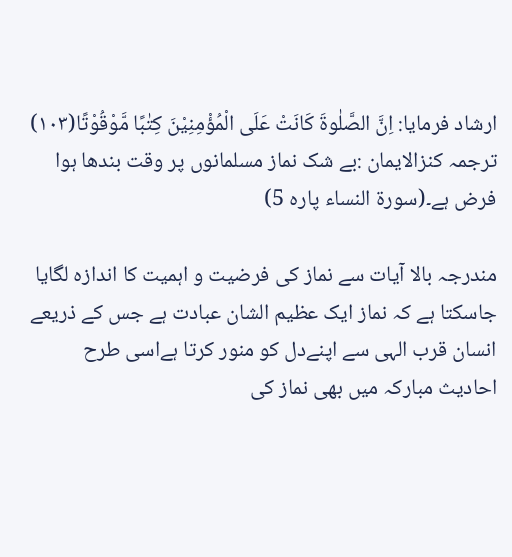ارشاد فرمایا: اِنَّ الصَّلٰوةَ كَانَتْ عَلَى الْمُؤْمِنِیْنَ كِتٰبًا مَّوْقُوْتًا(۱۰۳) ترجمہ کنزالایمان :بے شک نماز مسلمانوں پر وقت بندھا ہوا فرض ہے۔(سورۃ النساء پارہ 5)

مندرجہ بالا آیات سے نماز کی فرضیت و اہمیت کا اندازہ لگایا جاسکتا ہے کہ نماز ایک عظیم الشان عبادت ہے جس کے ذریعے انسان قرب الہی سے اپنےدل کو منور کرتا ہےاسی طرح احادیث مبارکہ میں بھی نماز کی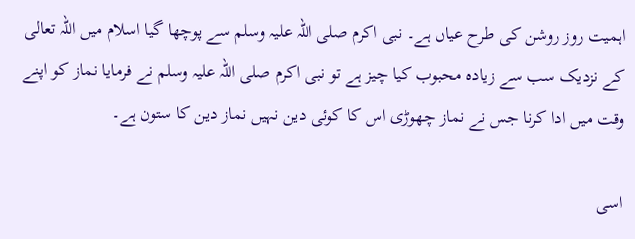اہمیت روز روشن کی طرح عیاں ہے۔ نبی اکرم صلی اللہ علیہ وسلم سے پوچھا گیا اسلام میں اللہ تعالی کے نزدیک سب سے زیادہ محبوب کیا چیز ہے تو نبی اکرم صلی اللہ علیہ وسلم نے فرمایا نماز کو اپنے وقت میں ادا کرنا جس نے نماز چھوڑی اس کا کوئی دین نہیں نماز دین کا ستون ہے۔

اسی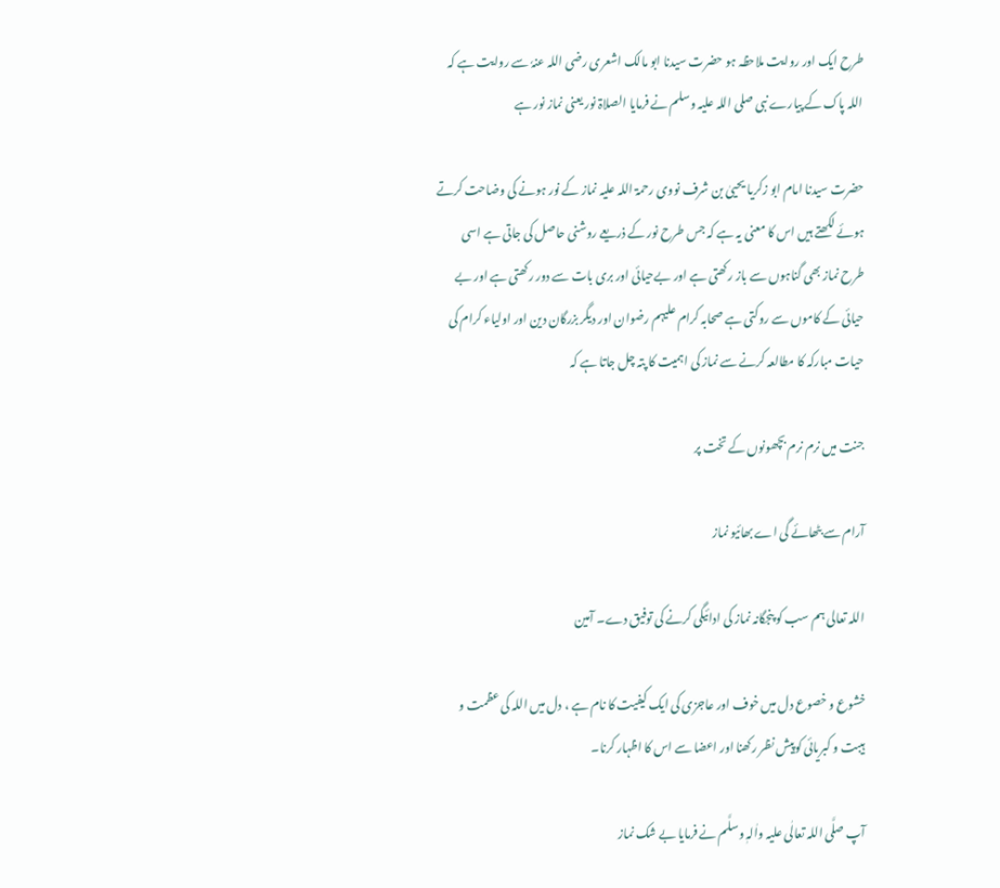طرح ایک اور روایت ملاحظہ ہو حضرت سیدنا ابو مالک اشعری رضی اللہ عنہٗ سے روایت ہے کہ اللہ پاک کے پیارے نبی صلی اللہ علیہ وسلم نے فرمایا الصلاۃ نور یعنی نماز نور ہے

حضرت سیدنا امام ابو زکریا یحییٰ بن شرف نووی رحمۃ اللہ علیہ نماز کے نور ہونے کی وضاحت کرتے ہوئے لکھتے ہیں اس کا معنی یہ ہے کہ جس طرح نور کے ذریعے روشنی حاصل کی جاتی ہے اسی طرح نماز بھی گناہوں سے باز رکھتی ہے اور بےحیائی اور بری بات سے دور رکھتی ہے اور بے حیائی کے کاموں سے روکتی ہے صحابہ کرام علیہم رضوان اور دیگر بزرگان دین اور اولیاء کرام کی حیات مبارکہ کا مطالعہ کرنے سے نماز کی اہمیت کا پتہ چل جاتا ہے کہ

جنت میں نرم نرم بچھونوں کے تخت پر

آرام سے بٹھائے گی اے بھائیو نماز

اللہ تعالی ہم سب کو پنجگانہ نماز کی ادائیگی کرنے کی توفیق دے۔ آمین

خشوع و خصوع دل میں خوف اور عاجزی کی ایک کیفیت کا نام ہے ، دل میں اللہ کی عظمت و ہیبت و کبریائی کوپیش نظر رکھنا اور اعضا سے اس کا اظہار کرنا۔

آپ صلَّی اللہ تعالٰی علیہ واٰلہٖ وسلَّم نے فرمایا بے شک نماز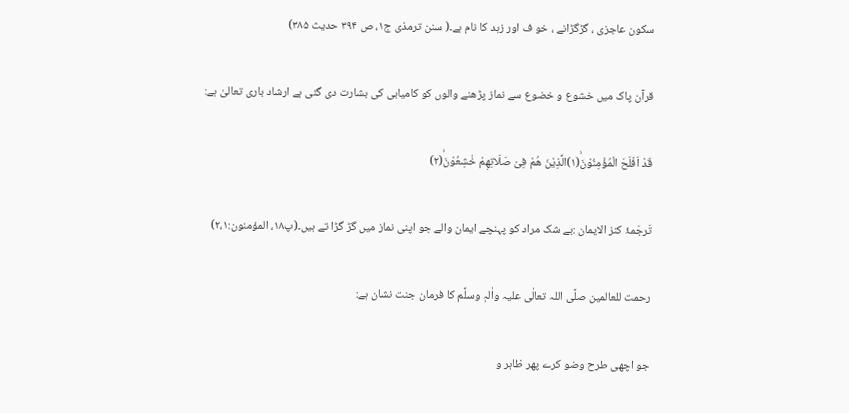سکون عاجزی ، گڑگڑانے ، خو ف اور زہد کا نام ہے۔( سنن ترمذی ج۱، ص ۳۹۴ حدیث ۳۸۵)

قرآن پاک میں خشوع و خضوع سے نماز پڑھنے والوں کو کامیابی کی بشارت دی گئی ہے ارشاد باری تعالیٰ ہے:

قَدْ اَفْلَحَ الْمُؤْمِنُوْنَۙ(۱)الَّذِیْنَ هُمْ فِیْ صَلَاتِهِمْ خٰشِعُوْنَۙ(۲)

تَرجَمۂ کنز الایمان :بے شک مراد کو پہنچے ایمان والے جو اپنی نماز میں گڑ گڑا تے ہیں۔(پ۱۸، المؤمنون:۲،۱)

رحمت للعالمین صلَّی اللہ تعالٰی علیہ واٰلہٖ وسلَّم کا فرمان جنت نشان ہے:

جو اچھی طرح وضو کرے پھر ظاہر و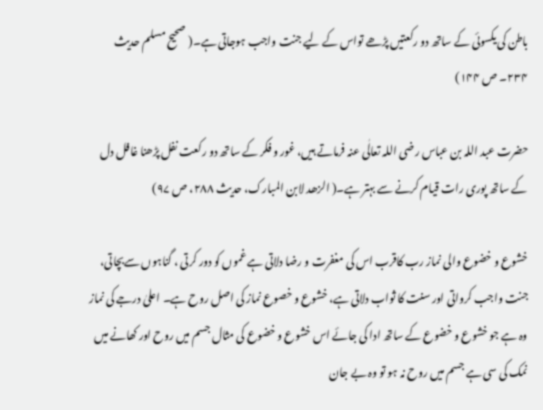باطن کی یکسوئی کے ساتھ دو رکعتیں پڑھے تواس کے لیے جنت واجب ہوجاتی ہے۔( صحیح مسلم حدیث ۲۳۴۔ ص ۱۴۴)

حضرت عبد اللہ بن عباس رضی اللہ تعالٰی عنہ فرماتے ہیں، غور و فکر کے ساتھ دو رکعت نفل پڑھنا غافل دل کے ساتھ پوری رات قیام کرنے سے بہتر ہے۔( الزھد لابن المبارک، حدیث ۲۸۸، ص ۹۷)

خشوع و خضوع والی نماز رب کاقرب اس کی مغفرت و رضا دلاتی ہے غموں کو دور کرتی ، گناہوں سےبچاتی، جنت واجب کرواتی اور سنت کا ثواب دلاتی ہے، خشوع و خصوع نماز کی اصل روح ہے۔ اعلیٰ درجے کی نماز وہ ہے جو خشوع و خضوع کے ساتھ ادا کی جائے اس خشوع و خضوع کی مثال جسم میں روح اور کھانے میں نمک کی سی ہے جسم میں روح نہ ہو تو وہ بے جان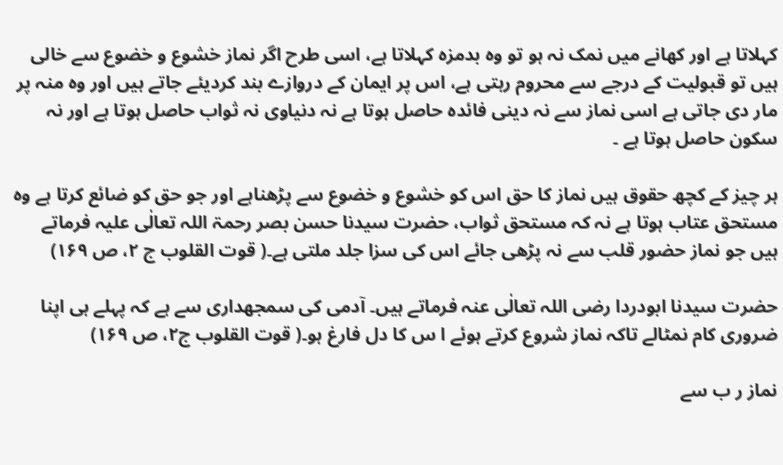کہلاتا ہے اور کھانے میں نمک نہ ہو تو وہ بدمزہ کہلاتا ہے، اسی طرح اگر نماز خشوع و خضوع سے خالی ہیں تو قبولیت کے درجے سے محروم رہتی ہے، اس پر ایمان کے دروازے بند کردیئے جاتے ہیں اور وہ منہ پر مار دی جاتی ہے اسی نماز سے نہ دینی فائدہ حاصل ہوتا ہے نہ دنیاوی نہ ثواب حاصل ہوتا ہے اور نہ سکون حاصل ہوتا ہے ۔

ہر چیز کے کچھ حقوق ہیں نماز کا حق اس کو خشوع و خضوع سے پڑھناہے اور جو حق کو ضائع کرتا ہے وہ مستحق عتاب ہوتا ہے نہ کہ مستحق ثواب، حضرت سیدنا حسن بصر رحمۃ اللہ تعالٰی علیہ فرماتے ہیں جو نماز حضور قلب سے نہ پڑھی جائے اس کی سزا جلد ملتی ہے۔( قوت القلوب ج ۲، ص ۱۶۹)

حضرت سیدنا ابودردا رضی اللہ تعالٰی عنہ فرماتے ہیں۔ آدمی کی سمجھداری سے ہے کہ پہلے ہی اپنا ضروری کام نمٹالے تاکہ نماز شروع کرتے ہوئے ا س کا دل فارغ ہو۔( قوت القلوب ج۲، ص ۱۶۹)

نماز ر ب سے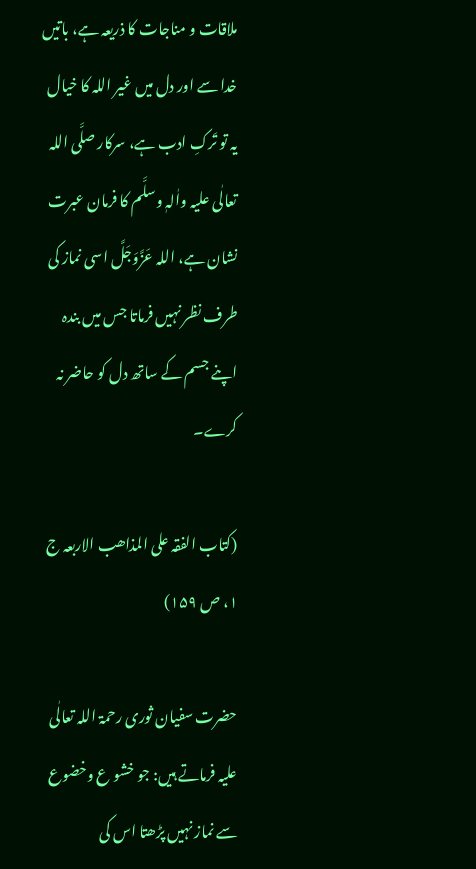ملاقات و مناجات کا ذریعہ ہے، باتیں خدا سے اور دل میں غیر اللہ کا خیال یہ تو تَرکِ ادب ہے، سرکار صلَّی اللہ تعالٰی علیہ واٰلہٖ وسلَّم کا فرمان عبرت نشان ہے، اللہ عَزَّوَجَلَّ اسی نماز کی طرف نظر نہیں فرماتا جس میں بندہ اپنے جسم کے ساتھ دل کو حاضر نہ کرے۔

(کتاب الفقہ علی المذاھب الاربعہ ج ۱، ص ۱۵۹)

حضرت سفیان ثوری رحمۃ اللہ تعالٰی علیہ فرماتے ہیں: جو خشو ع وخضوع سے نماز نہیں پڑھتا اس کی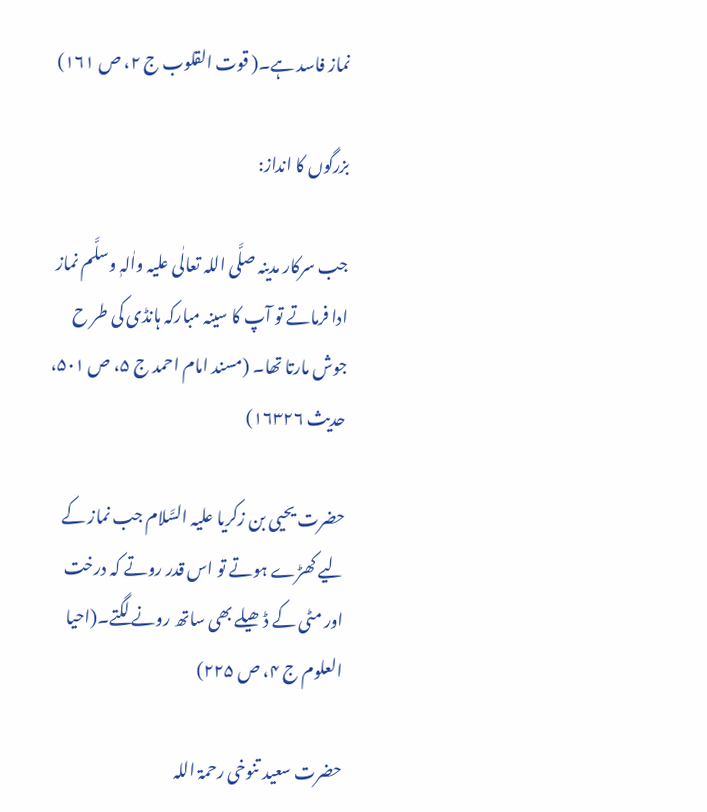نماز فاسد ہے۔( قوت القلوب ج ۲، ص ۱۶۱)

بزرگوں کا انداز:

جب سرکار مدینہ صلَّی اللہ تعالٰی علیہ واٰلہٖ وسلَّم نماز ادا فرماتے تو آپ کا سینہ مبارکہ ہانڈی کی طر ح جوش مارتا تھا۔ (مسند امام احمد ج ۵، ص ۵۰۱، حدیث ۱۶۳۲۶)

حضرت یحیی بن زکریا علیہ السَّلام جب نماز کے لیے کھڑے ہوتے تو اس قدر روتے کہ درخت اور مٹی کے ڈھیلے بھی ساتھ رونے لگتے۔(احیا العلوم ج ۴، ص ۲۲۵)

حضرت سعید تنوخی رحمۃ اللہ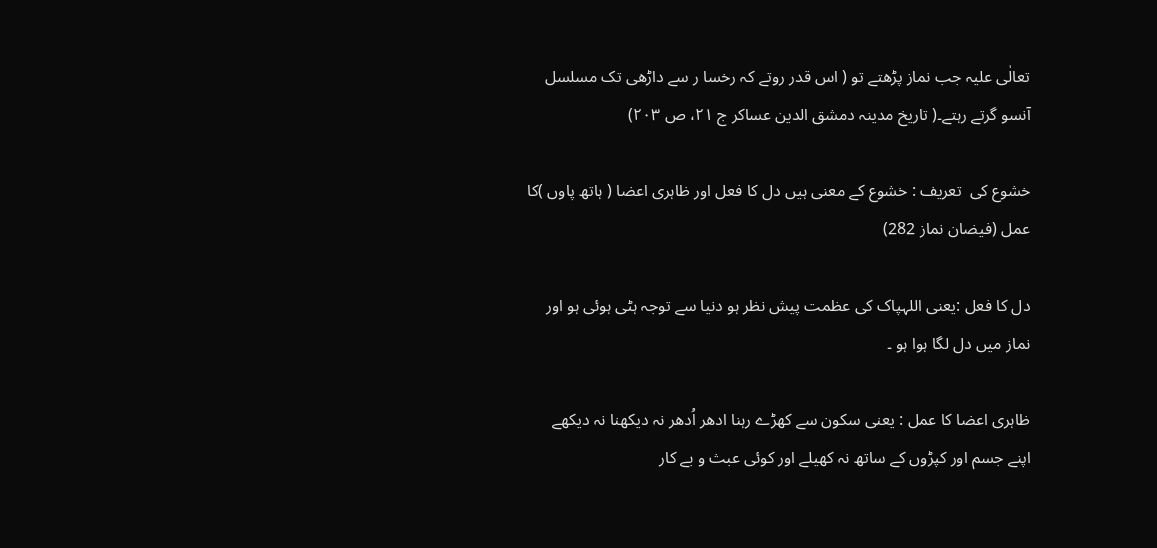تعالٰی علیہ جب نماز پڑھتے تو ( اس قدر روتے کہ رخسا ر سے داڑھی تک مسلسل آنسو گرتے رہتے۔( تاریخ مدینہ دمشق الدین عساکر ج ۲۱، ص ۲۰۳)

خشوع کی  تعریف : خشوع کے معنی ہیں دل کا فعل اور ظاہری اعضا ( ہاتھ پاوں )کا عمل (فیضان نماز 282)

دل کا فعل :یعنی اللہپاک کی عظمت پیش نظر ہو دنیا سے توجہ ہٹی ہوئی ہو اور نماز میں دل لگا ہوا ہو ۔

ظاہری اعضا کا عمل : یعنی سکون سے کھڑے رہنا ادھر اُدھر نہ دیکھنا نہ دیکھے اپنے جسم اور کپڑوں کے ساتھ نہ کھیلے اور کوئی عبث و بے کار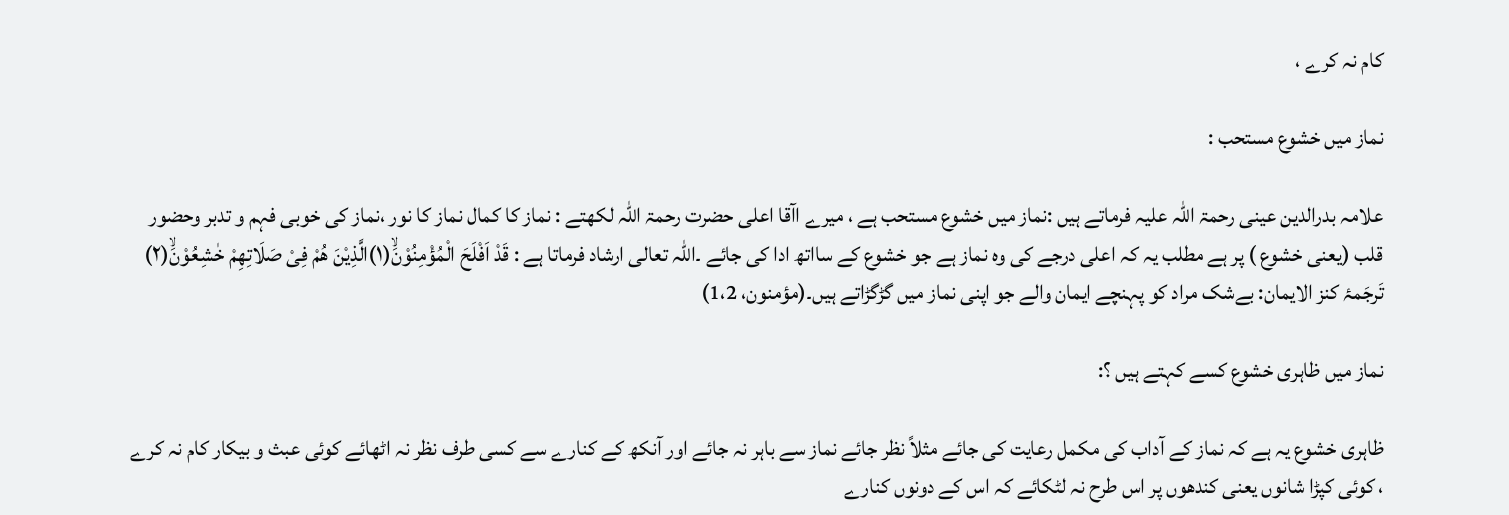کام نہ کرے ،

نماز میں خشوع مستحب :

علامہ بدرالدین عینی رحمۃ اللہ علیہ فرماتے ہیں :نماز میں خشوع مستحب ہے ، میرے اآقا اعلی حضرت رحمۃ اللہ لکھتے : نماز کا کمال نماز کا نور ،نماز کی خوبی فہم و تدبر وحضور قلب (یعنی خشوع ) پر ہے مطلب یہ کہ اعلی درجے کی وہ نماز ہے جو خشوع کے سااتھ ادا کی جائے ۔اللہ تعالی ارشاد فرماتا ہے : قَدْ اَفْلَحَ الْمُؤْمِنُوْنَۙ(۱)الَّذِیْنَ هُمْ فِیْ صَلَاتِهِمْ خٰشِعُوْنَۙ(۲) تَرجَمۂ کنز الایمان: بےشک مراد کو پہنچے ایمان والے جو اپنی نماز میں گڑگڑاتے ہیں۔(مؤمنون، 1،2)

نماز میں ظاہری خشوع کسے کہتے ہیں ؟:

ظاہری خشوع یہ ہے کہ نماز کے آداب کی مکمل رعایت کی جائے مثلاً نظر جائے نماز سے باہر نہ جائے اور آنکھ کے کنارے سے کسی طرف نظر نہ اٹھائے کوئی عبث و بیکار کام نہ کرے ، کوئی کپڑا شانوں یعنی کندھوں پر اس طرح نہ لٹکائے کہ اس کے دونوں کنارے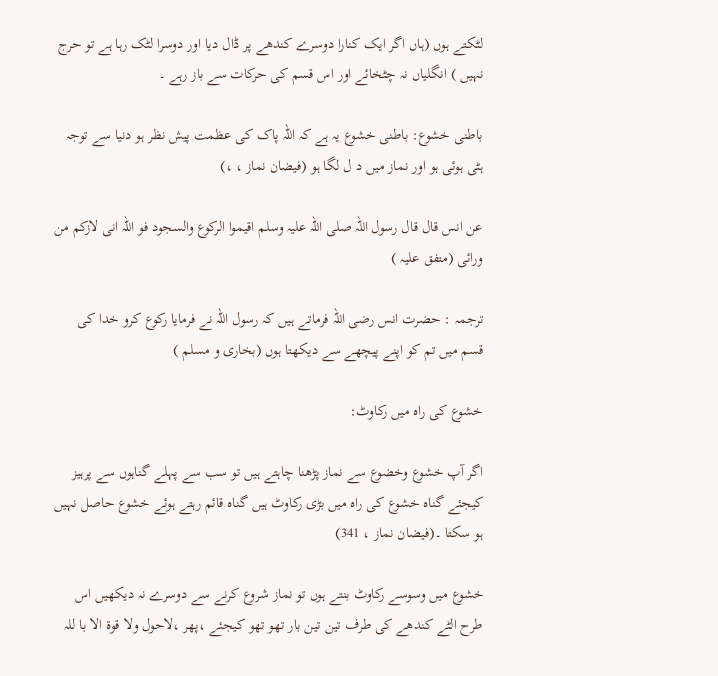لٹکتے ہوں (ہاں اگر ایک کنارا دوسرے کندھے پر ڈال دیا اور دوسرا لٹک رہا ہے تو حرج نہیں ) انگلیاں نہ چٹخائے اور اس قسم کی حرکات سے باز رہے ۔

باطنی خشوع: باطنی خشوع یہ ہے کہ اللہ پاک کی عظمت پیش نظر ہو دنیا سے توجہ ہٹی ہوئی ہو اور نماز میں د ل لگا ہو (فیضان نماز ، ،)

عن انس قال قال رسول اللہ صلی اللہ علیہ وسلم اقیموا الرکوع والسجود فو اللہ انی لازکم من ورائی (متفق علیہ )

ترجمہ : حضرت انس رضی اللہ فرماتے ہیں کہ رسول اللہ نے فرمایا رکوع کرو خدا کی قسم میں تم کو اپنے پیچھے سے دیکھتا ہوں (بخاری و مسلم )

خشوع کی راہ میں رکاوٹ:

اگر آپ خشوع وخضوع سے نماز پڑھنا چاہتے ہیں تو سب سے پہلے گناہوں سے پرہیز کیجئے گناہ خشوع کی راہ میں بڑی رکاوٹ ہیں گناہ قائم رہتے ہوئے خشوع حاصل نہیں ہو سکتا ۔(فیضان نماز ، 341)

خشوع میں وسوسے رکاوٹ بنتے ہوں تو نماز شروع کرنے سے دوسرے نہ دیکھیں اس طرح الٹے کندھے کی طرف تین تین بار تھو تھو کیجئے ،پھر ،لاحول ولا قوۃ الا با للہ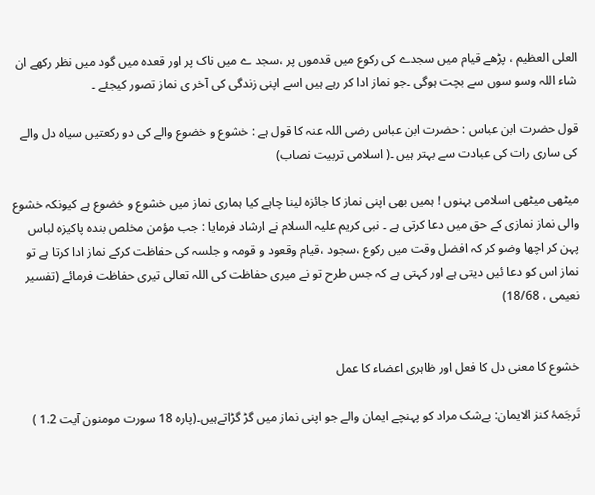العلی العظیم ، پڑھے قیام میں سجدے کی رکوع میں قدموں پر ،سجد ے میں ناک پر اور قعدہ میں گود میں نظر رکھے ان شاء اللہ وسو سوں سے بچت ہوگی ۔جو نماز ادا کر رہے ہیں اسے اپنی زندگی کی آخر ی نماز تصور کیجئے ۔

قول حضرت ابن عباس : حضرت ابن عباس رضی اللہ عنہ کا قول ہے : خشوع و خضوع والے کی دو رکعتیں سیاہ دل والے کی ساری رات کی عبادت سے بہتر ہیں ۔( اسلامی تربیت نصاب)

میٹھی میٹھی اسلامی بہنوں ! ہمیں بھی اپنی نماز کا جائزہ لینا چاہے کیا ہماری نماز میں خشوع و خضوع ہے کیونکہ خشوع والی نماز نمازی کے حق میں دعا کرتی ہے ۔ نبی کریم علیہ السلام نے ارشاد فرمایا : جب مؤمن مخلص بندہ پاکیزہ لباس پہن کر اچھا وضو کر کہ افضل وقت میں رکوع ،سجود ،قیام وقعود و قومہ و جلسہ کی حفاظت کرکے نماز ادا کرتا ہے تو نماز اس کو دعا ئیں دیتی ہے اور کہتی ہے کہ جس طرح تو نے میری حفاظت کی اللہ تعالی تیری حفاظت فرمائے (تفسیر نعیمی ، 18/68)


خشوع کا معنی دل کا فعل اور ظاہری اعضاء کا عمل

تَرجَمۂ کنز الایمان: بےشک مراد کو پہنچے ایمان والے جو اپنی نماز میں گڑ گڑاتےہیں۔(پارہ 18 سورت مومنون آیت 1.2 )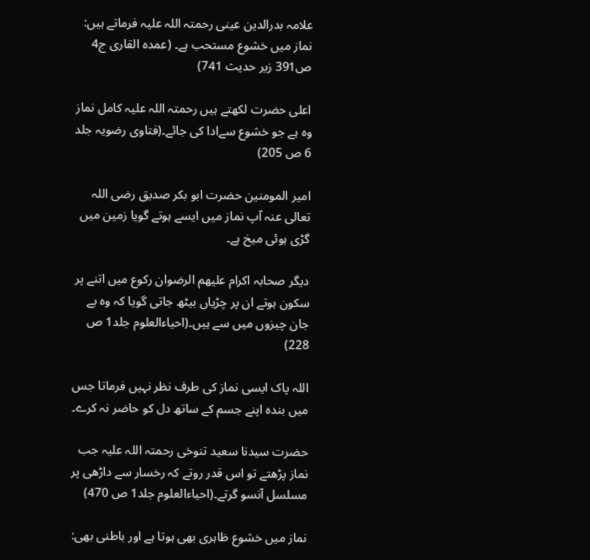علامہ بدرالدین عینی رحمتہ اللہ علیہ فرماتے ہیں: نماز میں خشوع مستحب ہے۔ (عمدہ القاری ج4 ص391 زیر حدیث 741)

اعلی حضرت لکھتے ہیں رحمتہ اللہ علیہ کامل نماز وہ ہے جو خشوع سےادا کی جائے۔(فتاوی رضویہ جلد 6 ص 205)

امیر المومنین حضرت ابو بکر صدیق رضی اللہ تعالی عنہ آپ نماز میں ایسے ہوتے گویا زمین میں گڑی ہوئی میخ ہے۔

دیگر صحابہ اکرام علیھم الرضوان رکوع میں اتنے پر سکون ہوتے ان پر چڑیاں بیٹھ جاتی گویا کہ وہ بے جان چیزوں میں سے ہیں۔(احیاءالعلوم جلد1 ص 228)

اللہ پاک ایسی نماز کی طرف نظر نہیں فرماتا جس میں بندہ اپنے جسم کے ساتھ دل کو حاضر نہ کرے۔

حضرت سیدنا سعید تنوخی رحمتہ اللہ علیہ جب نماز پڑھتے تو اس قدر روتے کہ رخسار سے داڑھی پر مسلسل آنسو گرتے۔(احیاءالعلوم جلد1 ص 470)

نماز میں خشوع ظاہری بھی ہوتا ہے اور باطنی بھی: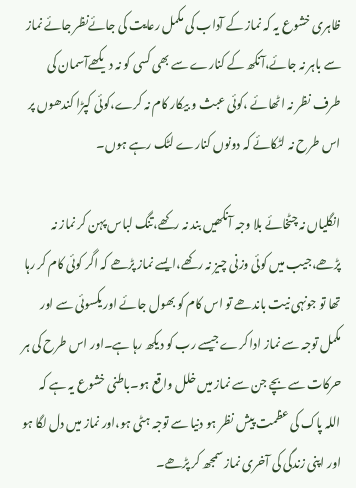ظاہری خشوع یہ کہ نماز کے آداب کی مکمل رعایت کی جائےنظر جائے نماز سے باہر نہ جائے،آنکھ کے کنارے سے بھی کسی کو نہ دیکھےآسمان کی طرف نظر نہ اٹھائے ،کوئی عبث و بیکار کام نہ کرے،کوئی کپڑا کندھوں پر اس طرح نہ لٹکائے کہ دونوں کنارے لٹک رہے ہوں۔

انگلیاں نہ چٹخائے بلا وجہ آنکھیں بند نہ رکھے،تنگ لباس پہن کر نماز نہ پڑھے،جیب میں کوئی وزنی چیز نہ رکھے،ایسے نماز پڑھے کہ اگر کوئی کام کر رہا تھا تو جونہی نیت باندھے تو اس کام کو بھول جائے اور یکسوئی سے اور مکمل توجہ سے نماز ادا کرے جیسے رب کو دیکھ رہا ہے۔اور اس طرح کی ہر حرکات سے بچے جن سے نماز میں خلل واقع ہو۔باطنی خشوع یہ ہے کہ اللہ پاک کی عظمت پیش نظر ہو دنیا سے توجہ ہٹی ہو،اور نماز میں دل لگا ہو اور اپنی زندگی کی آخری نماز سمجھ کر پڑھے۔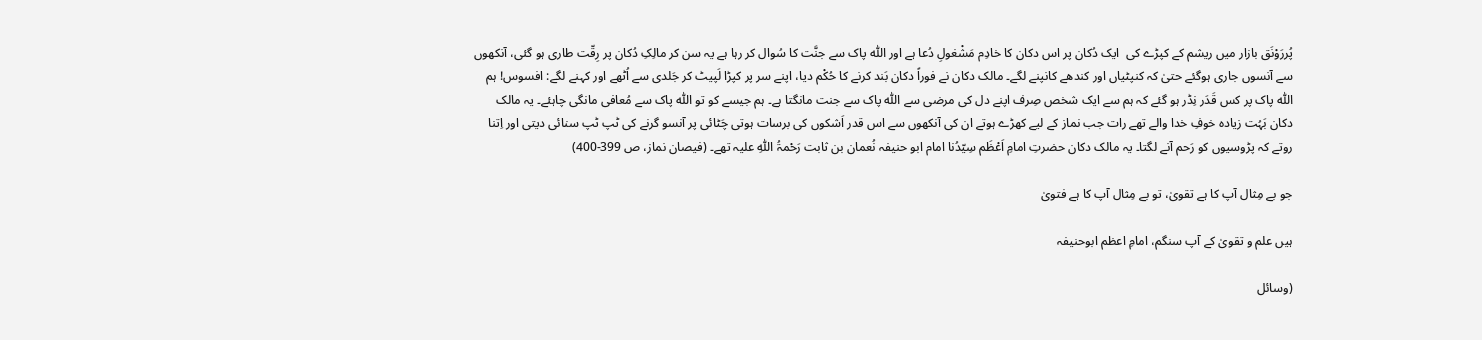پُررَوْنَق بازار میں ریشم کے کپڑے کی  ایک دُکان پر اس دکان کا خادِم مَشْغولِ دُعا ہے اور اللّٰہ پاک سے جنَّت کا سُوال کر رہا ہے یہ سن کر مالِکِ دُکان پر رِقّت طاری ہو گئی، آنکھوں سے آنسوں جاری ہوگئے حتیٰ کہ کنپٹیاں اور کندھے کانپنے لگے۔ مالک دکان نے فوراً دکان بَند کرنے کا حُکْم دیا، اپنے سر پر کپڑا لَپیٹ کر جَلدی سے اُٹھے اور کہنے لگے: افسوس! ہم اللّٰہ پاک پر کس قَدَر نِڈر ہو گئے کہ ہم سے ایک شخص صِرف اپنے دل کی مرضی سے اللّٰہ پاک سے جنت مانگتا ہے۔ ہم جیسے کو تو اللّٰہ پاک سے مُعافی مانگی چاہئے۔ یہ مالک دکان بَہُت زیادہ خوفِ خدا والے تھے رات جب نماز کے لیے کھڑے ہوتے ان کی آنکھوں سے اس قدر اَشکوں کی برسات ہوتی چَٹائی پر آنسو گرنے کی ٹپ ٹپ سنائی دیتی اور اِتنا روتے کہ پڑوسیوں کو رَحم آنے لگتا۔ یہ مالک دکان حضرتِ امامِ اَعْظَم سِیّدُنا امام ابو حنیفہ نُعمان بن ثابت رَحْمۃُ اللّٰہِ علیہ تھے۔ (فیصان نماز، ص 399-400)

جو بے مِثال آپ کا ہے تقویٰ، تو بے مِثال آپ کا ہے فتویٰ

ہیں علم و تقویٰ کے آپ سنگم، امامِ اعظم ابوحنیفہ

(وسائل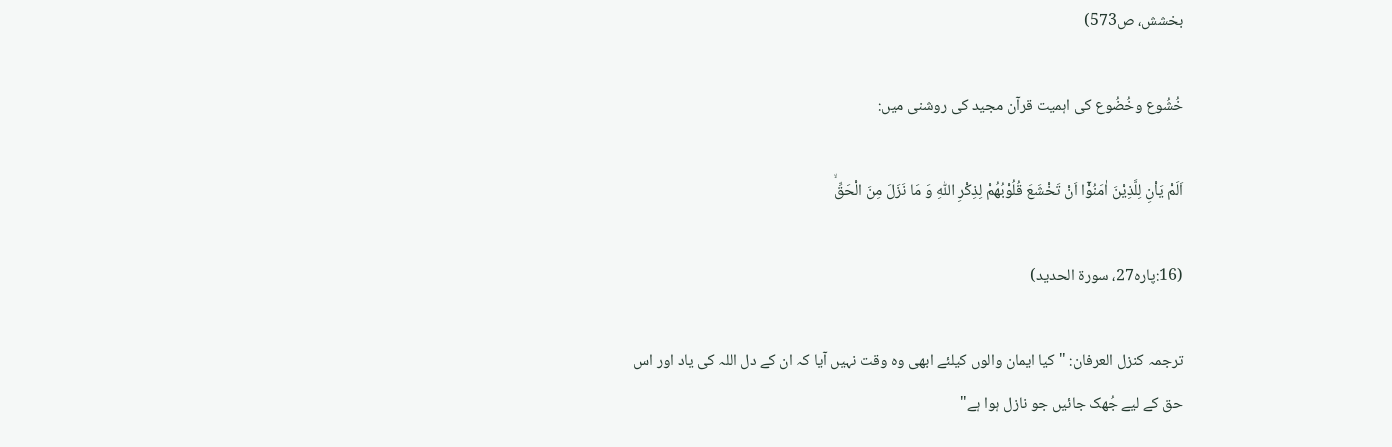بخشش، ص573)

خُشُوع وخُضُوع کی اہمیت قرآن مجید کی روشنی میں:

اَلَمْ یَاْنِ لِلَّذِیْنَ اٰمَنُوْۤا اَنْ تَخْشَعَ قُلُوْبُهُمْ لِذِكْرِ اللّٰهِ وَ مَا نَزَلَ مِنَ الْحَقِّۙ

(16:پارہ27، سورة الحدید)

ترجمہ کنزل العرفان: "کیا ایمان والوں کیلئے ابھی وہ وقت نہیں آیا کہ ان کے دل اللہ کی یاد اور اس حق کے لیے جُھک جائیں جو نازل ہوا ہے"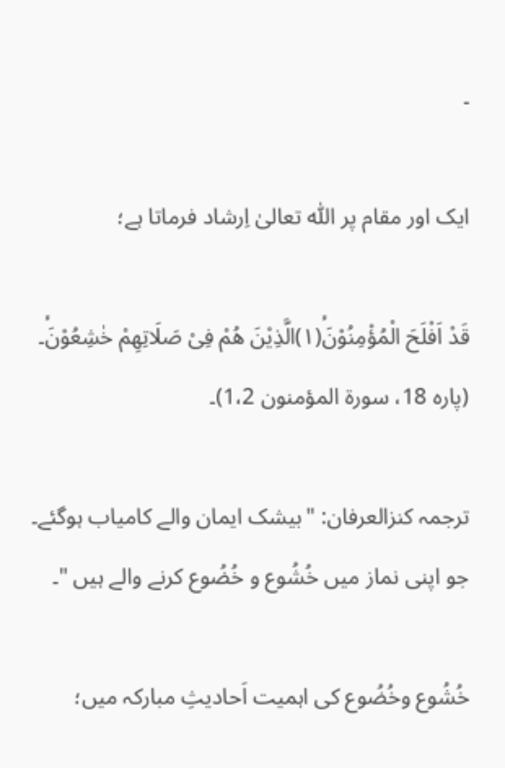۔

ایک اور مقام پر اللّٰہ تعالیٰ اِرشاد فرماتا ہے؛

قَدْ اَفْلَحَ الْمُؤْمِنُوْنَۙ(۱)الَّذِیْنَ هُمْ فِیْ صَلَاتِهِمْ خٰشِعُوْنَۙ۔ (پارہ 18، سورة المؤمنون 1،2)۔

ترجمہ کنزالعرفان: "بیشک ایمان والے کامیاب ہوگئے۔ جو اپنی نماز میں خُشُوع و خُضُوع کرنے والے ہیں "۔

خُشُوع وخُضُوع کی اہمیت اَحادیثِ مبارکہ میں؛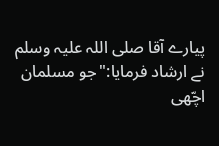پیارے آقا صلی اللہ علیہ وسلم نے ارشاد فرمایا:"جو مسلمان اچّھی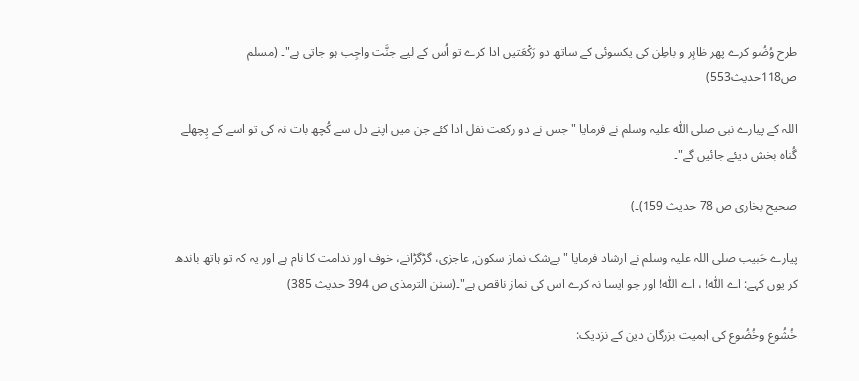طرح وُضُو کرے پھر ظاہِر و باطِن کی یکسوئی کے ساتھ دو رَکْعَتیں ادا کرے تو اُس کے لیے جنَّت واجِب ہو جاتی ہے"۔ (مسلم ص118حدیث553)

اللہ کے پیارے نبی صلی اللّٰہ علیہ وسلم نے فرمایا " جس نے دو رکعت نفل ادا کئے جن میں اپنے دل سے کُچھ بات نہ کی تو اسے کے پِچھلے گُناہ بخش دیئے جائیں گے"۔

صحیح بخاری ص 78 حدیث 159)۔)

پیارے حَبیب صلی اللہ علیہ وسلم نے ارشاد فرمایا " بےشک نماز سکون, عاجزی، گڑگڑانے، خوف اور ندامت کا نام ہے اور یہ کہ تو ہاتھ باندھ کر یوں کہے: اے اللّٰہ! ، اے اللّٰہ! اور جو ایسا نہ کرے اس کی نماز ناقص ہے"۔(سنن الترمذی ص 394 حدیث 385)

خُشُوع وخُضُوع کی اہمیت بزرگان دین کے نزدیک: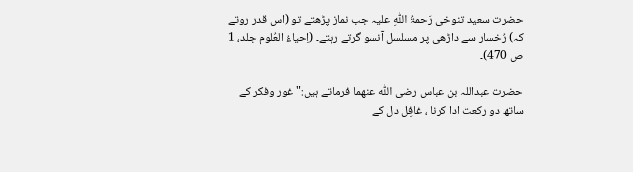حضرت سعید تنوخی رَحمۃُ اللّٰہِ علیہ جب نماز پڑھتے تو (اس قدر روتے کہ) رُخسار سے داڑھی پر مسلسل آنسو گرتے رہتے۔ (اِحیاءُ العُلوم جلد، 1 ص 470)۔

حضرت عبداللہ بن عباس رضی اللّٰہ عنھما فرماتے ہیں:"غور وفکر کے ساتھ دو رکعت ادا کرنا ، غافِل دل کے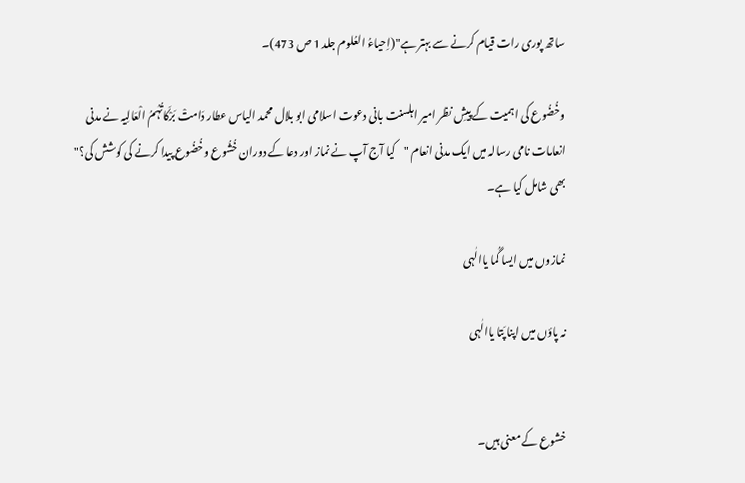ساتھ پوری رات قیام کرنے سے بہتر ہے"(اِحیاءُ العُلوم جلد 1 ص 473)۔

وخُضُوع کی اہمیت کے پیشِ نظر امیر اہلسنت بانی دعوت اسلامی ابو بلال محمد الیاس عطار دَامتْ بَرْکَاتُہُمُ الْعَالِیہ نے مدنی انعامات نامی رسالہ میں ایک مدنی انعام "کیا آج آپ نے نماز اور دعا کے دوران خُشُوع وخُضُوع پیدا کرنے کی کوشش کی؟" بھی شامل کیا ہے۔

نمازوں میں ایسا گُما یاالٰہی

نہ پاؤں میں اپنا پَتا یاالٰہی


خشوع کے معنی ہیں۔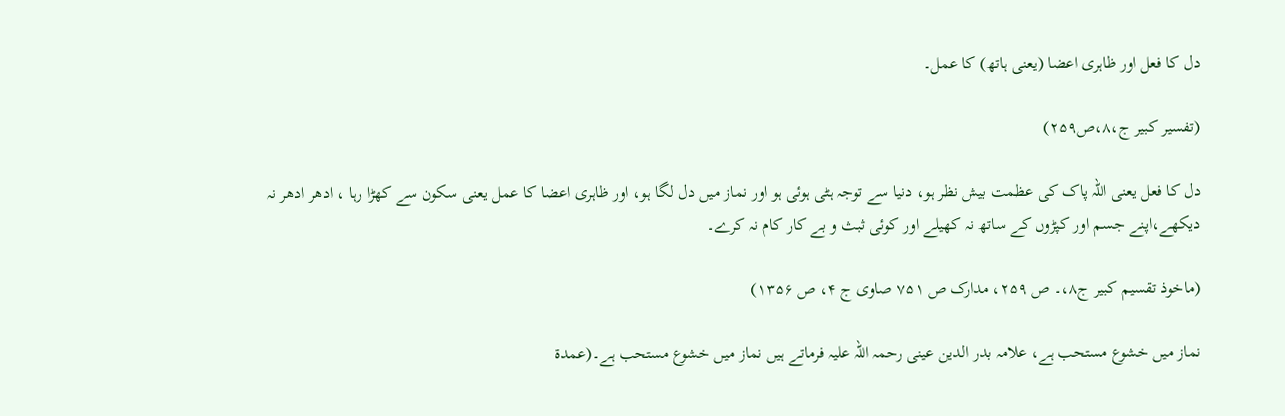دل کا فعل اور ظاہری اعضا (یعنی ہاتھ) کا عمل۔

(تفسیر کبیر ج،۸،ص۲۵۹)

دل کا فعل یعنی اللہ پاک کی عظمت بیش نظر ہو، دنیا سے توجہ ہٹی ہوئی ہو اور نماز میں دل لگا ہو، اور ظاہری اعضا کا عمل یعنی سکون سے کھڑا رہا ، ادھر ادھر نہ دیکھے،اپنے جسم اور کپڑوں کے ساتھ نہ کھیلے اور کوئی ثبث و بے کار کام نہ کرے۔

(ماخوذ تقسیم کبیر ج۸،۔ ص ۲۵۹، مدارک ص ۷۵۱ صاوی ج ۴، ص ۱۳۵۶)

نماز میں خشوع مستحب ہے، علامہ بدر الدین عینی رحمہ اللہ علیہ فرماتے ہیں نماز میں خشوع مستحب ہے۔(عمدة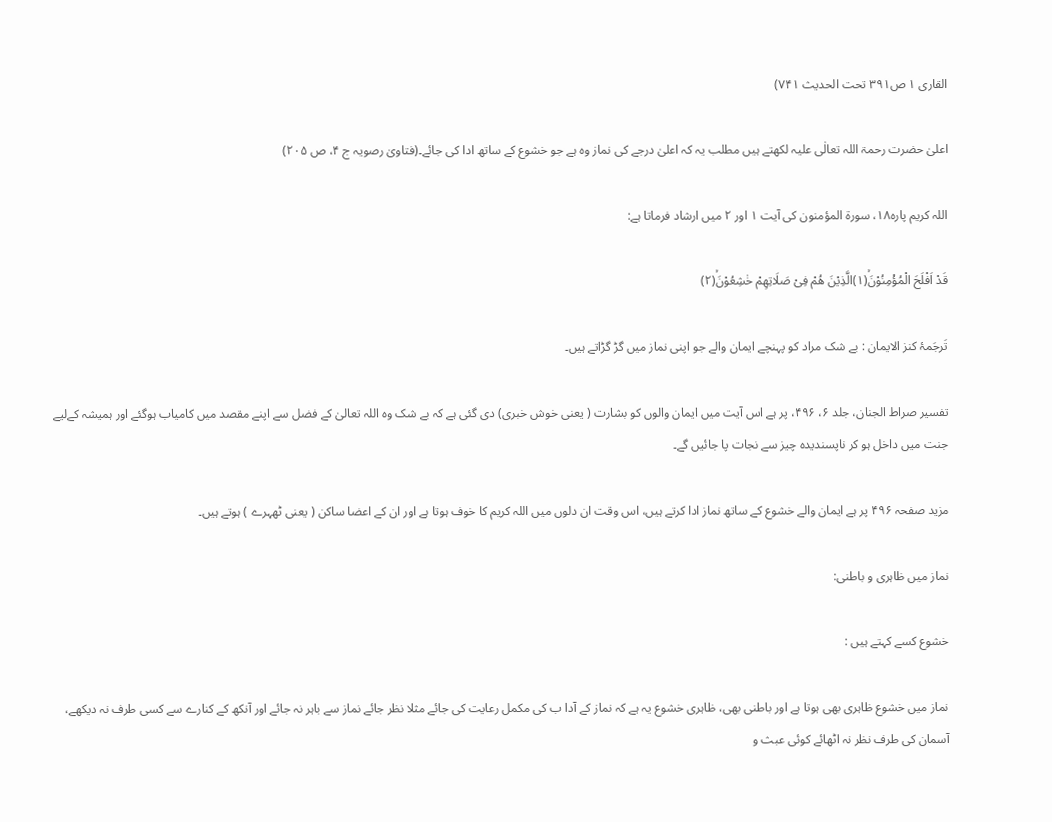القاری ۱ ص۳۹۱ تحت الحدیث ۷۴۱)

اعلیٰ حضرت رحمۃ اللہ تعالٰی علیہ لکھتے ہیں مطلب یہ کہ اعلیٰ درجے کی نماز وہ ہے جو خشوع کے ساتھ ادا کی جائے۔(فتاویٰ رصویہ ج ۴، ص ۲۰۵)

اللہ کریم پارہ۱۸، سورة المؤمنون کی آیت ۱ اور ۲ میں ارشاد فرماتا ہے:

قَدْ اَفْلَحَ الْمُؤْمِنُوْنَۙ(۱)الَّذِیْنَ هُمْ فِیْ صَلَاتِهِمْ خٰشِعُوْنَۙ(۲)

تَرجَمۂ کنز الایمان : بے شک مراد کو پہنچے ایمان والے جو اپنی نماز میں گڑ گڑاتے ہیں۔

تفسیر صراط الجنان، جلد ۶، ۴۹۶، پر ہے اس آیت میں ایمان والوں کو بشارت ( یعنی خوش خبری) دی گئی ہے کہ بے شک وہ اللہ تعالیٰ کے فضل سے اپنے مقصد میں کامیاب ہوگئے اور ہمیشہ کےلیے جنت میں داخل ہو کر ناپسندیدہ چیز سے نجات پا جائیں گے۔

مزید صفحہ ۴۹۶ پر ہے ایمان والے خشوع کے ساتھ نماز ادا کرتے ہیں، اس وقت ان دلوں میں اللہ کریم کا خوف ہوتا ہے اور ان کے اعضا ساکن ( یعنی ٹھہرے ) ہوتے ہیں۔

نماز میں ظاہری و باطنی:

خشوع کسے کہتے ہیں :

نماز میں خشوع ظاہری بھی ہوتا ہے اور باطنی بھی، ظاہری خشوع یہ ہے کہ نماز کے آدا ب کی مکمل رعایت کی جائے مثلا نظر جائے نماز سے باہر نہ جائے اور آنکھ کے کنارے سے کسی طرف نہ دیکھے، آسمان کی طرف نظر نہ اٹھائے کوئی عبث و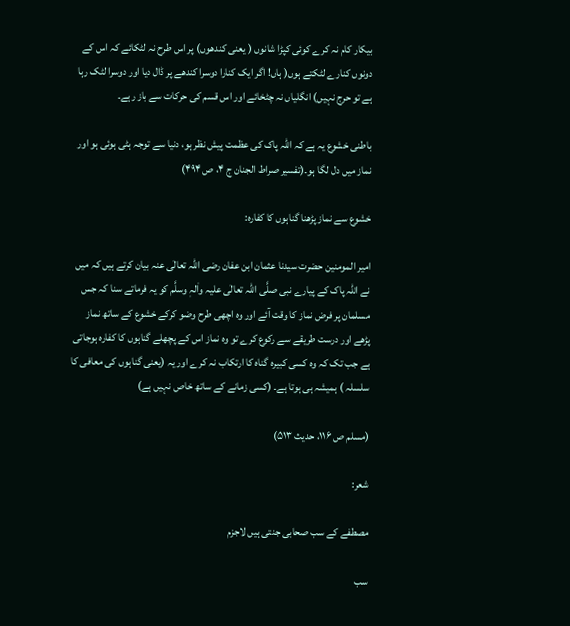بیکار کام نہ کرے کوئی کپڑا شانوں ( یعنی کندھوں) پر اس طرح نہ لٹکائے کہ اس کے دونوں کنارے لٹکتے ہوں( ہاں! اگر ایک کنارا دوسرا کندھے پر ڈال دیا اور دوسرا لٹک رہا ہے تو حرج نہیں) انگلیاں نہ چٹخائے اور اس قسم کی حرکات سے باز رہے۔

باطنی خشوع یہ ہے کہ اللہ پاک کی عظمت پیش نظر ہو، دنیا سے توجہ ہٹی ہوئی ہو اور نماز میں دل لگا ہو۔(تفسیر صراط الجنان ج ۴، ص ۴۹۴)

خشوع سے نماز پڑھنا گناہوں کا کفارہ:

امیر المومنین حضرت سیدنا عثمان ابن عفان رضی اللہ تعالٰی عنہ بیان کرتے ہیں کہ میں نے اللہ پاک کے پیارے نبی صلَّی اللہ تعالٰی علیہ واٰلہٖ وسلَّم کو یہ فرماتے سنا کہ جس مسلمان پر فرض نماز کا وقت آئے اور وہ اچھی طرح وضو کرکے خشوع کے ساتھ نماز پڑھے اور درست طریقے سے رکوع کرے تو وہ نماز اس کے پچھلے گناہوں کا کفارہ ہوجاتی ہے جب تک کہ وہ کسی کبیرہ گناہ کا ارتکاب نہ کرے اور یہ (یعنی گناہوں کی معافی کا سلسلہ ) ہمیشہ ہی ہوتا ہے۔ (کسی زمانے کے ساتھ خاص نہیں ہے)

(مسلم ص ۱۱۶، حدیث ۵۱۳)

شعر:

مصطفے کے سب صحابی جنتی ہیں لاجزم

سب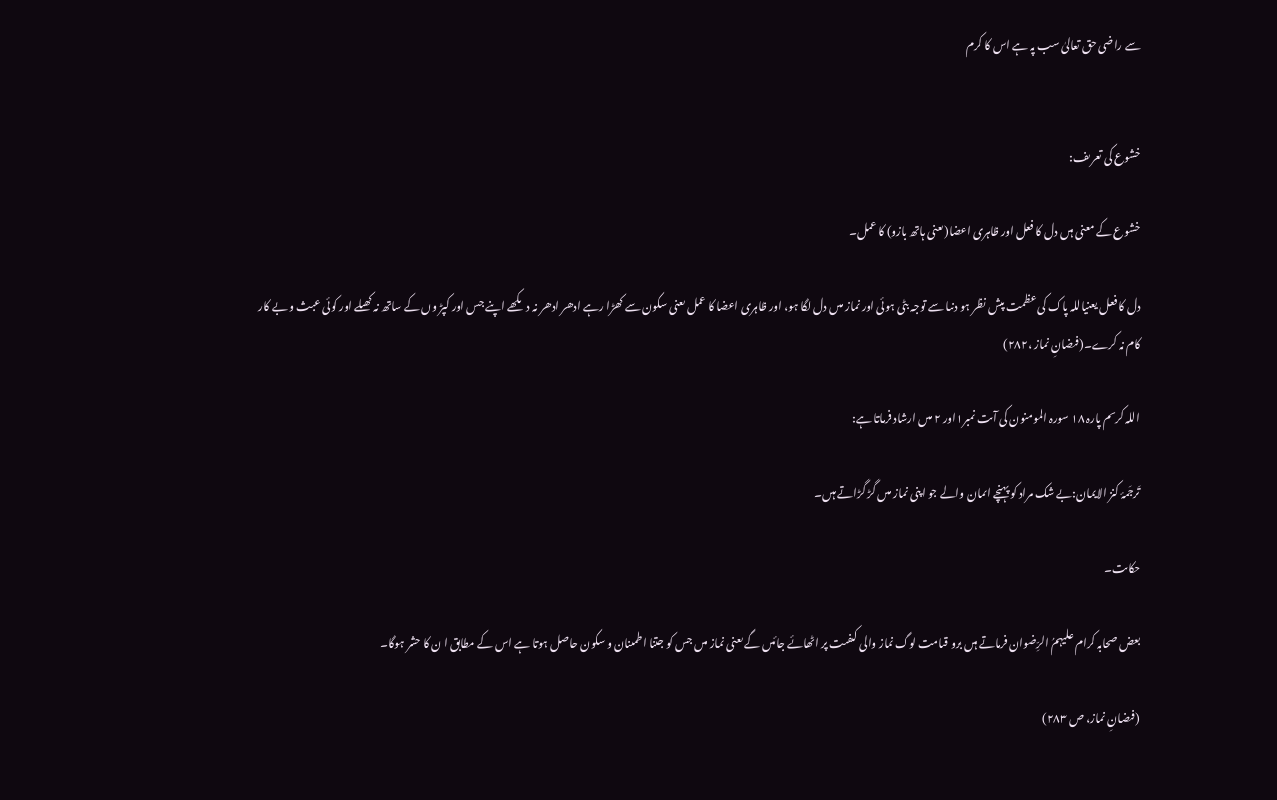سے راضی حق تعالیٰ سب پہ ہے اس کا کرم


خشوع کى تعرىف:

خشوع کے معنى ہىں دل کا فعل اور ظاہرى اعضا(ىعنى ہاتھ بازو) کا عمل۔

دل کا فعل یعنیاللہ پاک کى عظمت پىش نظر ہو دنىا سے توجہ بٹى ہوئى اور نماز مىں دل لگا ہو، اور ظاہرى اعضا کا عمل ىعنى سکون سے کھڑا رہے ادھر ادھر نہ دىکھے اپنے جس اور کپڑ وں کے ساتھ نہ کھىلے اور کوئى عبث و بے کار کام نہ کرے۔(فىضانِ نماز ،۲۸۲)

اللہ کرىم پارہ ۱۸ سورہ المومنون کى آىت نمبر۱اور ۲ مىں ارشاد فرماتا ہے:

تَرجَمۂ کنز الایمان:بے شک مراد کو پہنچے اىمان والے جو اپنى نماز مىں گڑ گڑاتے ہىں۔

حکاىت۔

بعض صحابہ کرام علیہمُ الرِّضوان فرماتے ہىں برو قىامت لوگ نماز والى کىفىت پر اٹھائے جائىں گے ىعنى نماز مىں جس کو جتنا اطمىنان و سکون حاصل ہوتا ہے اس کے مطابق ا ن کا حشر ہوگا۔

(فىضانِ نماز، ص ۲۸۳)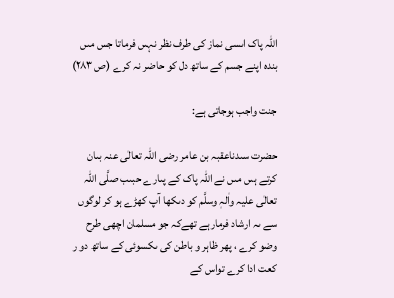اللہ پاک اىسى نماز کى طرف نظر نہىں فرماتا جس مىں بندہ اپنے جسم کے ساتھ دل کو حاضر نہ کرے (ص ۲۸۳)

جنت واجب ہوجاتى ہے:

حضرت سىدناعقبہ بن عامر رضی اللہ تعالٰی عنہ بىان کرتے ہىں مىں نے اللہ پاک کے پىارے حبىب صلَّی اللہ تعالٰی علیہ واٰلہٖ وسلَّم کو دىکھا آپ کھڑے ہو کر لوگوں سے ىہ ارشاد فرمارہے تھےکہ جو مسلمان اچھى طرح وضو کرے ، پھر ظاہر و باطن کى ىکسوئى کے ساتھ دو ر کعت ادا کرے تواس کے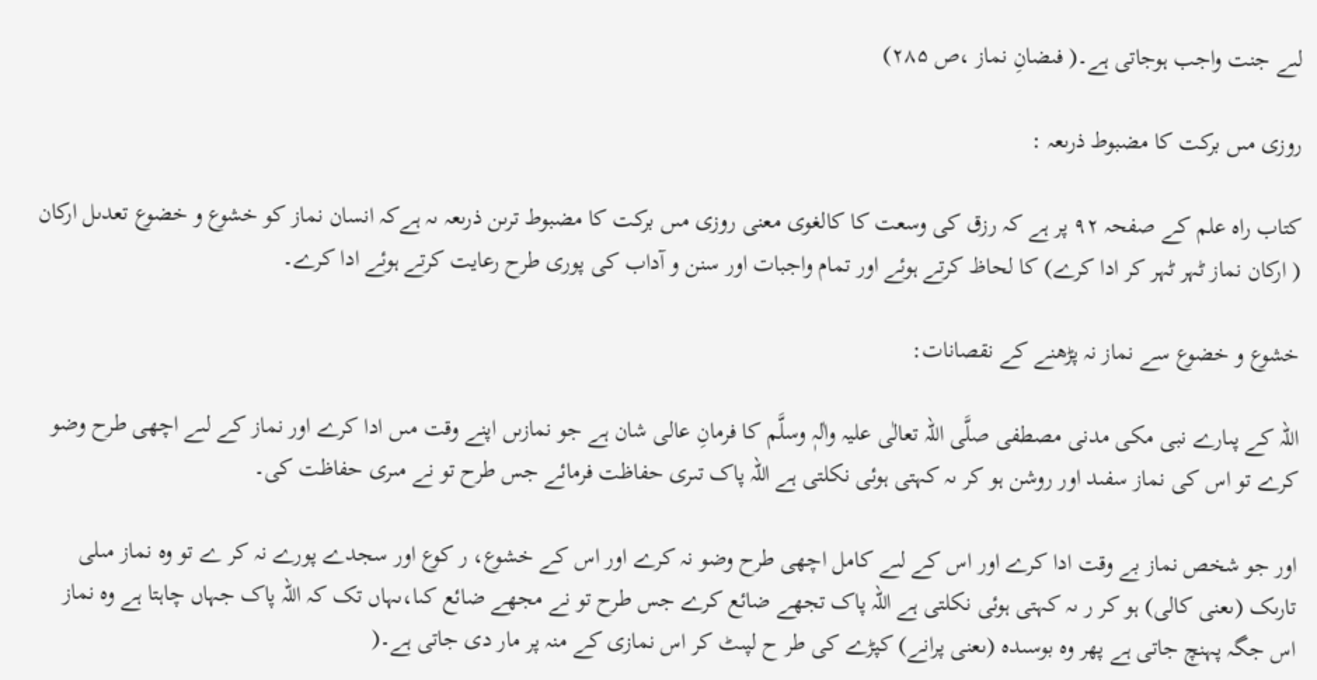لىے جنت واجب ہوجاتى ہے۔( فىضانِ نماز ،ص ۲۸۵)

روزى مىں برکت کا مضبوط ذرىعہ :

کتاب راہ علم کے صفحہ ۹۲ پر ہے کہ رزق کى وسعت کا کالغوى معنى روزى مىں برکت کا مضبوط ترىن ذرىعہ ىہ ہےکہ انسان نماز کو خشوع و خضوع تعدىل ارکان ( ارکان نماز ٹہر ٹہر کر ادا کرے) کا لحاظ کرتے ہوئے اور تمام واجبات اور سنن و آداب کى پورى طرح رعایت کرتے ہوئے ادا کرے۔

خشوع و خضوع سے نماز نہ پڑھنے کے نقصانات:

اللہ کے پىارے نبى مکى مدنى مصطفى صلَّی اللہ تعالٰی علیہ واٰلہٖ وسلَّم کا فرمانِ عالى شان ہے جو نمازىں اپنے وقت مىں ادا کرے اور نماز کے لىے اچھى طرح وضو کرے تو اس کى نماز سفىد اور روشن ہو کر ىہ کہتى ہوئى نکلتى ہے اللہ پاک تىرى حفاظت فرمائے جس طرح تو نے مىرى حفاظت کى۔

اور جو شخص نماز بے وقت ادا کرے اور اس کے لىے کامل اچھى طرح وضو نہ کرے اور اس کے خشوع، ر کوع اور سجدے پورے نہ کر ے تو وہ نماز مىلى تارىک (ىعنى کالى) ہو کر ر ىہ کہتى ہوئى نکلتى ہے اللہ پاک تجھے ضائع کرے جس طرح تو نے مجھے ضائع کىا،ىہاں تک کہ اللہ پاک جہاں چاہتا ہے وہ نماز اس جگہ پہنچ جاتى ہے پھر وہ بوسىدہ (ىعنى پرانے) کپڑے کى طر ح لپىٹ کر اس نمازى کے منہ پر مار دى جاتى ہے۔(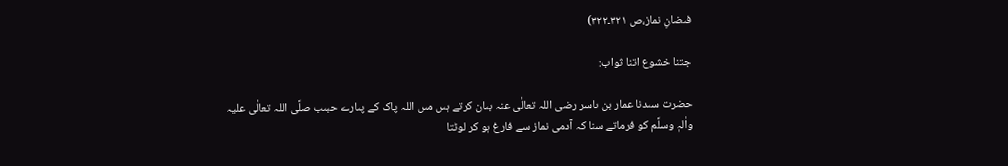فىضانِ نماز،ص ۳۲۱۔۳۲۲)

جتنا خشوع اتنا ثواب:

حضرت سىدنا عمار بن ىاسر رضی اللہ تعالٰی عنہ بىان کرتے ہىں مىں اللہ پاک کے پىارے حبىب صلَّی اللہ تعالٰی علیہ واٰلہٖ وسلَّم کو فرماتے سنا کہ آدمى نماز سے فارغ ہو کر لوٹتا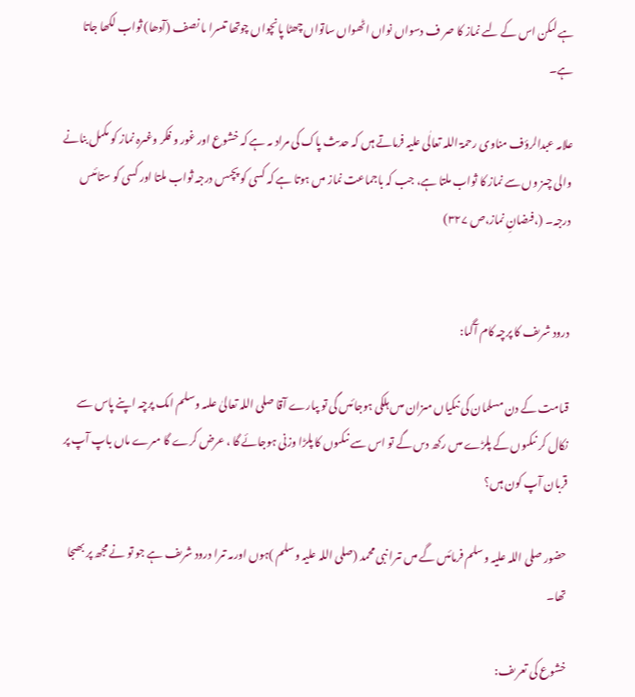ہے لىکن اس کے لىے نماز کا صر ف دسواں نواں اٹھواں ساتواں چھٹا پانچواں چوتھا تىسرا ىا نصف (آدھا) ثواب لکھا جاتا ہے۔

علامہ عبدالرؤف مناوى رحمۃ اللہ تعالٰی علیہ فرماتے ہىں کہ حدىث پاک کى مراد ىہ ہے کہ خشوع اور غور و فکر وغىرہ نماز کو مکمل بنانے والى چىز وں سے نماز کا ثواب ملتا ہے، جب کہ باجماعت نماز مىں ہوتا ہے کہ کسى کو پچىس درجہ ثواب ملتا اور کسى کو ستائىس درجہ۔ (،فىضانِ نماز،ص ۳۲۷)


درود شرىف کا پرچہ کام آگىا:

قىامت کے دن مسلمان کى نىکیاں مىزان مىں ہلکى ہوجائىں گى تو پىارے آقا صلى اللہ تعالىٰ علىہ وسلم اىک پرچہ اپنے پاس سے نکال کر نىکىوں کے پلڑے مىں رکھ دىں گے تو اس سے نىکىوں کا پلڑا وزنى ہوجائے گا ، عرض کرے گا مىرے ماں باپ آپ پر قربان آپ کون ہىں؟

حضور صلى اللہ علیہ وسلم فرمائىں گے مىں تىرا نبى محمد (صلى اللہ علیہ وسلم )ہوں اورىہ تىرا درود شرىف ہے جو تو نے مجھ پر بھىجا تھا۔

خشوع کى تعرىف: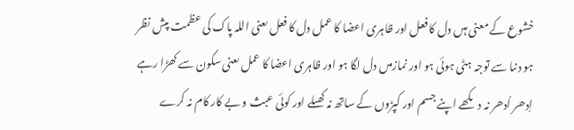خشوع کے معنى ہىں دل کا فعل اور ظاہرى اعضا کا عمل دل کا فعل ىعنى اللہ پاک کى عظمت پىش نظر ہو دنىا سے توجہ ہٹى ہوئى ہو اور نمازمىں دل لگا ہو اور ظاہرى اعضا کا عمل ىعنى سکون سے کھڑا رہے اِدھر اُدھر نہ دىکھے اپنے جسم اور کپڑوں کے ساتھ نہ کھىلے اور کوئى عبث و بے کار کام نہ کرے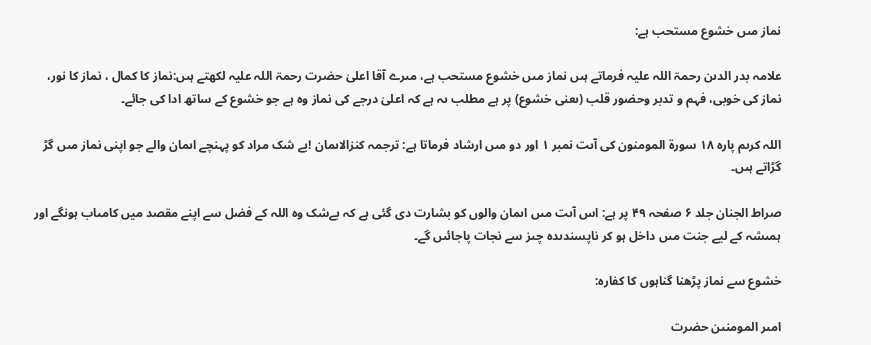نماز مىں خشوع مستحب ہے:

علامہ بدر الدىن رحمۃ اللہ علیہ فرماتے ہىں نماز مىں خشوع مستحب ہے، مىرے آقا اعلىٰ حضرت رحمۃ اللہ علیہ لکھتے ہىں:نماز کا کمال ، نماز کا نور، نماز کى خوبى، فہم و تدبر وحضور قلب (ىعنى خشوع) پر ہے مطلب ىہ ہے کہ اعلىٰ درجے کى نماز وہ ہے جو خشوع کے ساتھ ادا کى جائے۔

اللہ کرىم پارہ ۱۸ سورة المومنون کى آىت نمبر ۱ اور دو مىں ارشاد فرماتا ہے: ترجمہ کنزالاىمان !بے شک مراد کو پہنچے اىمان والے جو اپنى نماز مىں گڑ گڑاتے ہىں۔

صراط الجنان جلد ۶ صفحہ ۴۹ پر ہے: اس آىت مىں اىمان والوں کو بشارت دى گئى ہے کہ بےشک وہ اللہ کے فضل سے اپنے مقصد میں کامىاب ہونگے اور ہمىشہ کے لیے جنت مىں داخل ہو کر ناپسندىدہ چىز سے نجات پاجائىں گے۔

خشوع سے نماز پڑھنا گناہوں کا کفارہ:

امىر المومنىن حضرت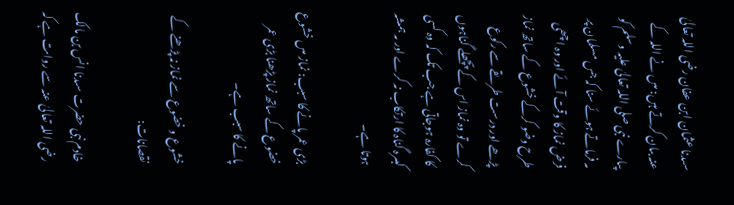سىدنا عثمان ابن عفان رضى اللہ تعالىٰ عنہ بىان کرتے ہىں: مىں نے اللہ کے پىارے نبى صلى اللہ تعالىٰ علیہ وسلم کو ىہ فرماتے ہوئے سنا کہ جس مسلمان پر فرض نماز کا وقت آئے اور وہ اچھى طرح وضو کرکے خشوع کے ساتھ نماز پڑھے اور درست طرىقے سے رکوع کرے تو وہ نماز اس کے پچھلے گناہوں کا کفارہ ہوجاتى ہے جب تک کہ وہ کسى کبىرہ گناہ کا ارتکاب نہ کرے اور ىہ ہمىشہ ہوتا ہے۔

بڑى عمر پانے کا سبب: نماز مىں خشوع خضوع کے ساتھ نماز پڑھنا بڑى عمر پانے کا سبب ہے۔

خشوع و خضوع سے نماز نہ پڑھنے کے نقصانات:

خادم نبى حضرت سىدنا انس بن مالک رضى اللہ تعالىٰ عنہ سے رواىت ہے کہ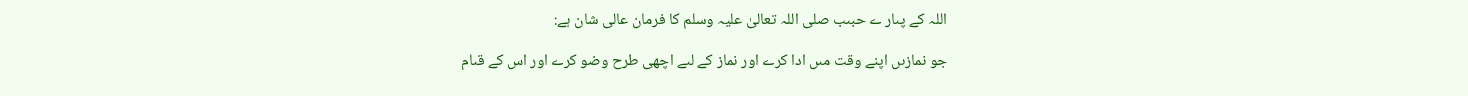اللہ کے پىار ے حبىب صلى اللہ تعالىٰ علیہ وسلم کا فرمان عالى شان ہے:

جو نمازىں اپنے وقت مىں ادا کرے اور نماز کے لىے اچھى طرح وضو کرے اور اس کے قىام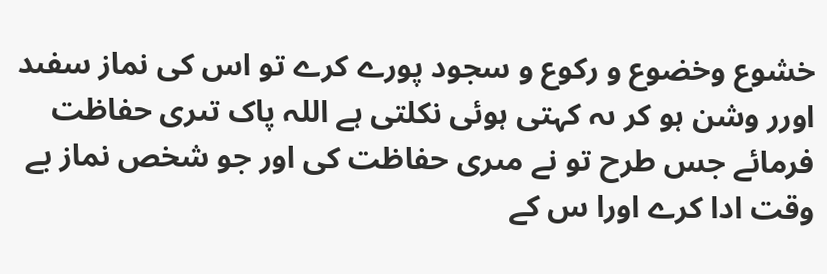خشوع وخضوع و رکوع و سجود پورے کرے تو اس کى نماز سفىد اورر وشن ہو کر ىہ کہتى ہوئى نکلتى ہے اللہ پاک تىرى حفاظت فرمائے جس طرح تو نے مىرى حفاظت کى اور جو شخص نماز بے وقت ادا کرے اورا س کے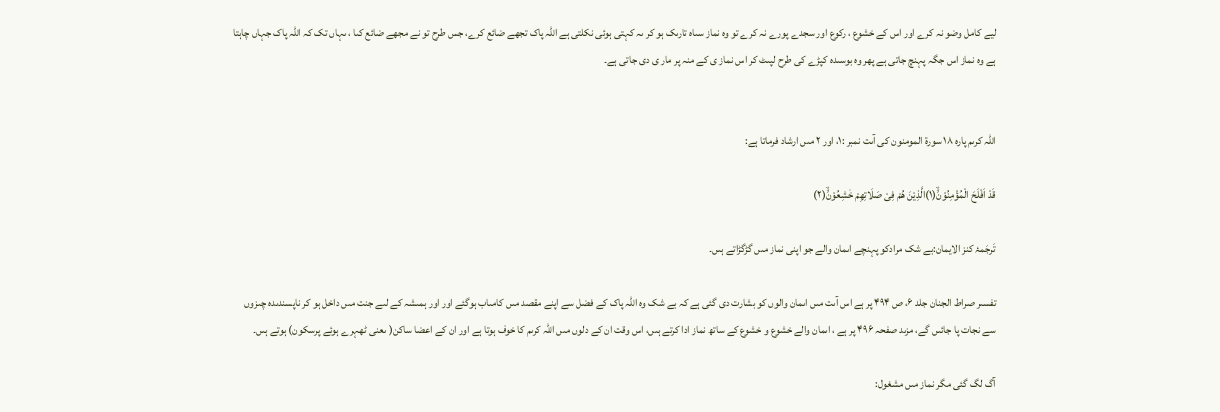لیے کامل وضو نہ کرے اور اس کے خشوع ، رکوع اور سجدے پورے نہ کرے تو وہ نماز سىاہ تارىک ہو کر ىہ کہتى ہوئى نکلتى ہے اللہ پاک تجھے ضائع کرے، جس طرح تو نے مجھے ضائع کىا ، ىہاں تک کہ اللہ پاک جہاں چاہتا ہے وہ نماز اس جگہ پہنچ جاتى ہے پھر وہ بوسىدہ کپڑے کى طرح لپىٹ کر اس نماز ى کے منہ پر مار ى دى جاتى ہے۔


اللہ کرىم پارہ ۱۸ سورة المومنون کى آىت نمبر :۱، اور ۲ مىں ارشاد فرماتا ہے:

قَدْ اَفْلَحَ الْمُؤْمِنُوْنَۙ(۱)الَّذِیْنَ هُمْ فِیْ صَلَاتِهِمْ خٰشِعُوْنَۙ(۲)

تَرجَمۂ کنز الایمان:بے شک مرادکو پہنچے اىمان والے جو اپنى نماز مىں گڑگڑاتے ہىں۔

تفسىر صراط الجنان جلد ۶، ص ۴۹۴ پر ہے اس آىت مىں اىمان والوں کو بشارت دى گئى ہے کہ بے شک وہ اللہ پاک کے فضل سے اپنے مقصد مىں کامىاب ہوگئے اور اور ہمىشہ کے لىے جنت مىں داخل ہو کر ناپسندىدہ چىزوں سے نجات پا جائىں گے، مزىد صفحہ ۴۹۶ پر ہے ، اىمان والے خشوع و خشوع کے ساتھ نماز ادا کرتے ہىں، اس وقت ان کے دلوں مىں اللہ کرىم کا خوف ہوتا ہے اور ان کے اعضا ساکن( ىعنى ٹھہرے ہوئے پرسکون) ہوتے ہىں۔

آگ لگ گئى مگر نماز مىں مشغول: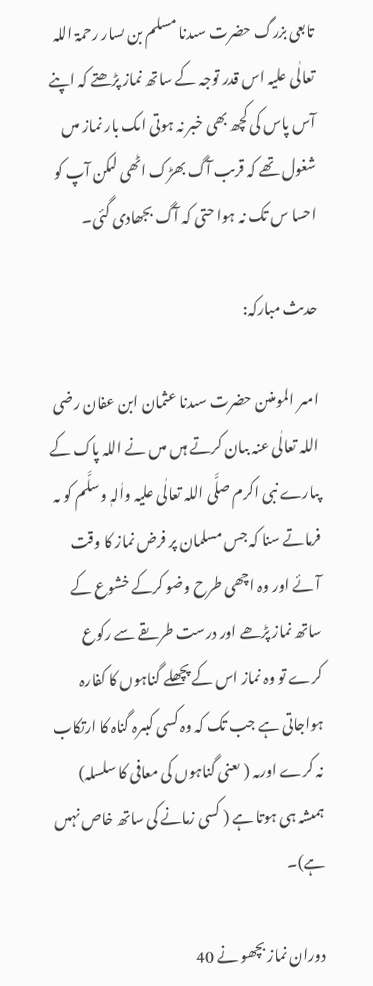تابعى بزرگ حضرت سىدنا مسلم بن ىسار رحمۃ اللہ تعالٰی علیہ اس قدر توجہ کے ساتھ نماز پڑھتے کہ اپنے آس پاس کى کچھ بھى خبر نہ ہوتى اىک بار نماز مىں شغول تھے کہ قرىب آگ بھڑک اٹھى لىکن آپ کو احسا س تک نہ ہوا حتى کہ آگ بجھادى گئى۔

حدىث مبارکہ:

امىر المومنىن حضرت سىدنا عثمان ابن عفان رضی اللہ تعالٰی عنہ بىان کرتے ہىں مىں نے اللہ پاک کے پىارے نبى اکرم صلَّی اللہ تعالٰی علیہ واٰلہٖ وسلَّم کو ىہ فرماتے سنا کہ جس مسلمان پر فرض نماز کا وقت آئے اور وہ اچھى طرح وضو کرکے خشوع کے ساتھ نماز پڑھے اور درست طرىقے سے رکوع کرے تو وہ نماز اس کے پچھلے گناہوں کا کفارہ ہواجاتى ہے جب تک کہ وہ کسى کبىرہ گناہ کا ارتکاب نہ کرے اورىہ ( ىعنى گناہوں کى معافى کا سلسلہ) ہمىشہ ہى ہوتا ہے ( کسى زمانے کى ساتھ خاص نہىں ہے)۔

دوران نماز بچھو نے 40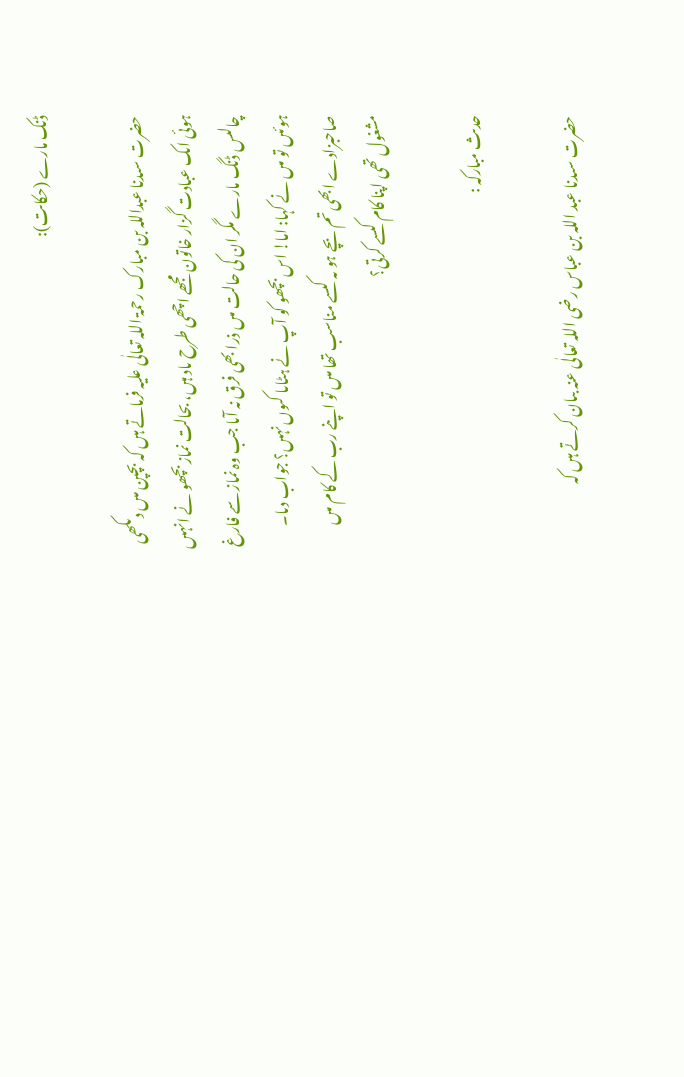ڈنک مارے (حکاىت):

حضرت سىدنا عبداللہ بن مبارک رحمۃ اللہ تعالٰی علیہ فرماتے ہىں کہ بچپن مىں دىکھى ہوئى اىک عبادت گزار خاتون مجھے اچھى طرح ىاد ہىں، بحالت نماز بچھو نے انہىں چالىس ڈنگ مارے مگر ان کى حالت مىں ذرا بھى فرق نہ آىا جب وہ نماز سے فارغ ہوئىں تو مىں نے کہا: اما! اس بچھو کو آپ نے ہٹاىا کىوں نہىں؟ جواب دىا۔ صاحبزادے ابھى تم بچے ہو ىہ کىسے مناسب تھا مىں تو اپنے رب کے کام مىں مشغول تھى اپنا کام کىسے کرتى؟

حدىث مبارکہ :

حضرت سىدنا عبد اللہ بن عباس رضی اللہ تعالٰی عنہ بىان کرتے ہىں کہ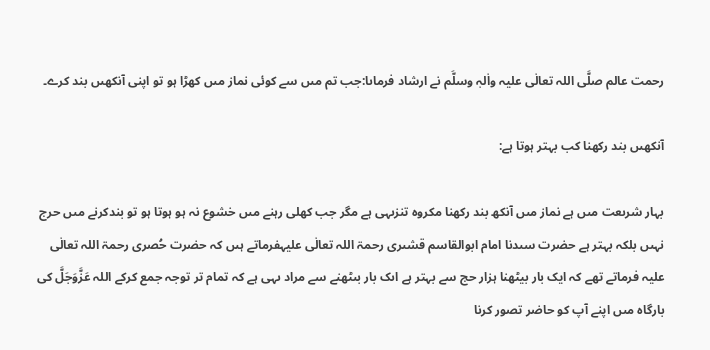رحمت عالم صلَّی اللہ تعالٰی علیہ واٰلہٖ وسلَّم نے ارشاد فرماىا:جب تم مىں سے کوئى نماز مىں کھڑا ہو تو اپنى آنکھىں بند کرے۔

آنکھىں بند رکھنا کب بہتر ہوتا ہے:

بہار شرىعت مىں ہے نماز مىں آنکھ بند رکھنا مکروہ تنزىہى ہے مگر جب کھلى رہنے مىں خشوع نہ ہو ہوتا ہو تو بندکرنے مىں حرج نہىں بلکہ بہتر ہے حضرت سىدنا امام ابوالقاسم قشىرى رحمۃ اللہ تعالٰی علیہفرماتے ہىں کہ حضرت حُصرى رحمۃ اللہ تعالٰی علیہ فرماتے تھے کہ ایک بار بیٹھنا ہزار حج سے بہتر ہے اىک بار بىٹھنے سے مراد ىہى ہے کہ تمام تر توجہ جمع کرکے اللہ عَزَّوَجَلَّ کى بارگاہ مىں اپنے آپ کو حاضر تصور کرنا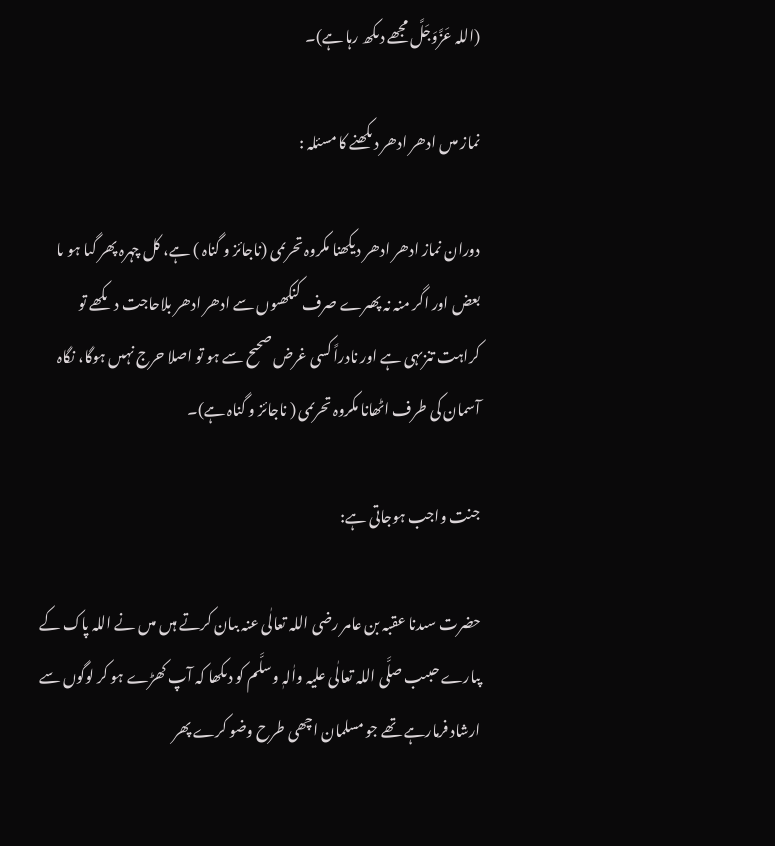(اللہ عَزَّوَجَلَّ مجھے دىکھ رہا ہے)۔

نماز مىں ادھر ادھر دىکھنے کا مسئلہ :

دوران نماز ادھر ادھر دیکھنا مکروہ تحرىمى (ناجائز و گناہ ) ہے، کل چہرہ پھر گىا ہو ىا بعض اور اگر منہ نہ پھىرے صرف کنکھىوں سے ادھر ادھر بلاحاجت دىکھے تو کراہت تنزىہى ہے اور نادراً کسى غرض صحىح سے ہو تو اصلا حرج نہىں ہوگا، نگاہ آسمان کى طرف اٹھانا مکروہ تحرىمى ( ناجائز و گناہ ہے)۔

جنت واجب ہوجاتى ہے:

حضرت سىدنا عقبہ بن عامر رضی اللہ تعالٰی عنہ بىان کرتے ہىں مىں نے اللہ پاک کے پىارے حبىب صلَّی اللہ تعالٰی علیہ واٰلہٖ وسلَّم کو دىکھا کہ آپ کھڑے ہو کر لوگوں سے ارشاد فرمارہے تھے جو مسلمان اچھى طرح وضو کرے پھر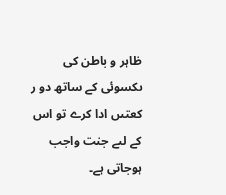ظاہر و باطن کى ىکسوئى کے ساتھ دو ر کعتىں ادا کرے تو اس کے لىے جنت واجب ہوجاتى ہے۔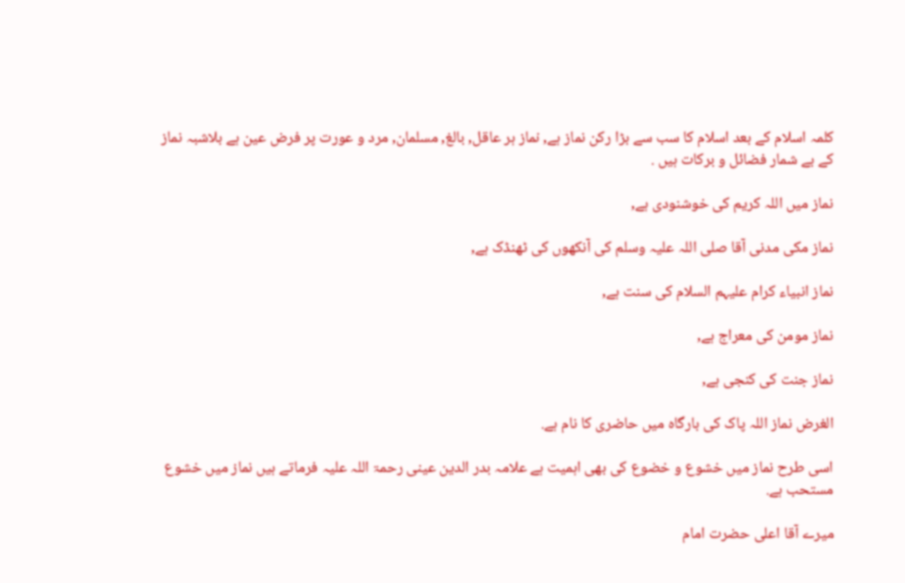کلمہ اسلام کے بعد اسلام کا سب سے بڑا رکن نماز ہے, نماز ہر عاقل, بالغ, مسلمان, مرد و عورت پر فرض عین ہے بلاشبہ نماز کے بے شمار فضائل و برکات ہیں .

نماز میں اللہ کریم کی خوشنودی ہے,

نماز مکی مدنی آقا صلی اللہ علیہ وسلم کی آنکھوں کی ٹھنڈک ہے,

نماز انبیاء کرام علیہم السلام کی سنت ہے,

نماز مومن کی معراج ہے,

نماز جنت کی کنجی ہے,

الغرض نماز اللہ پاک کی بارگاہ میں حاضری کا نام ہے.

اسی طرح نماز میں خشوع و خضوع کی بھی اہمیت ہے علامہ بدر الدین عینی رحمۃ اللہ علیہ فرماتے ہیں نماز میں خشوع مستحب ہے.

میرے آقا اعلی حضرت امام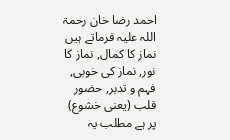احمد رضا خان رحمۃ اللہ علیہ فرماتے ہیں نماز کا کمال, نماز کا نور, نماز کی خوبی, فہم و تدبر, حضور قلب (یعنی خشوع) پر ہے مطلب یہ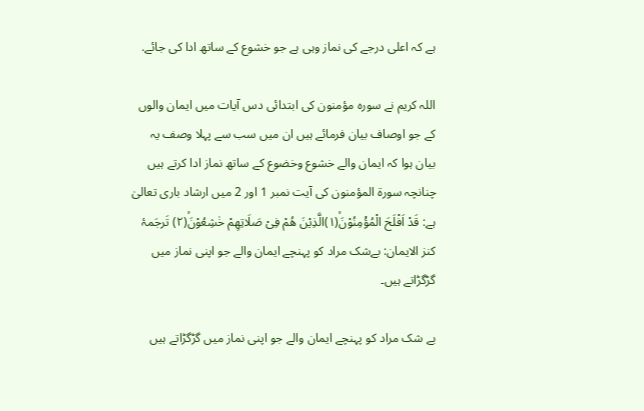ہے کہ اعلی درجے کی نماز وہی ہے جو خشوع کے ساتھ ادا کی جائے.

اللہ کریم نے سورہ مؤمنون کی ابتدائی دس آیات میں ایمان والوں کے جو اوصاف بیان فرمائے ہیں ان میں سب سے پہلا وصف یہ بیان ہوا کہ ایمان والے خشوع وخضوع کے ساتھ نماز ادا کرتے ہیں چنانچہ سورۃ المؤمنون کی آیت نمبر 1 اور 2 میں ارشاد باری تعالیٰ ہے: قَدْ اَفْلَحَ الْمُؤْمِنُوْنَۙ(۱)الَّذِیْنَ هُمْ فِیْ صَلَاتِهِمْ خٰشِعُوْنَۙ(۲) تَرجَمۂ کنز الایمان: بےشک مراد کو پہنچے ایمان والے جو اپنی نماز میں گڑگڑاتے ہیں۔

بے شک مراد کو پہنچے ایمان والے جو اپنی نماز میں گڑگڑاتے ہیں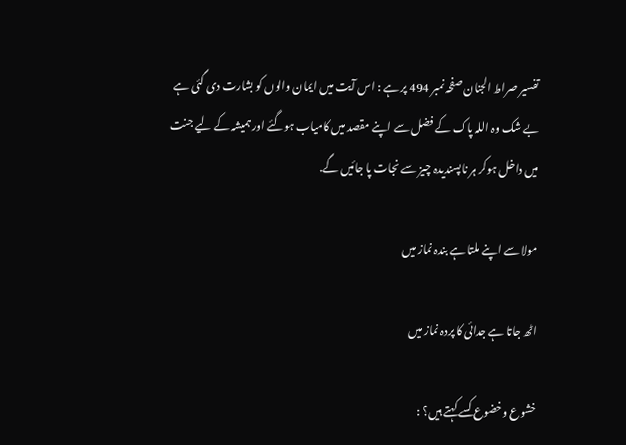تفسیر صراط الجنان صفحہ نمبر 494 پر ہے : اس آیت میں ایمان والوں کو بشارت دی گئی ہے بے شک وہ اللہ پاک کے فضل سے اپنے مقصد میں کامیاب ہوگئے اور ہمیشہ کے لیے جنت میں داخل ہوکر ہر ناپسندیدہ چیز سے نجات پا جائیں گے.

مولا سے اپنے ملتا ہے بندہ نماز میں

اٹھ جاتا ہے جدائی کا پردہ نماز میں

خشوع وخضوع کسے کہتے ہیں؟ :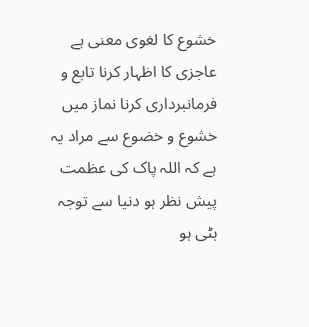خشوع کا لغوی معنی ہے عاجزی کا اظہار کرنا تابع و فرمانبرداری کرنا نماز میں خشوع و خضوع سے مراد یہ ہے کہ اللہ پاک کی عظمت پیش نظر ہو دنیا سے توجہ ہٹی ہو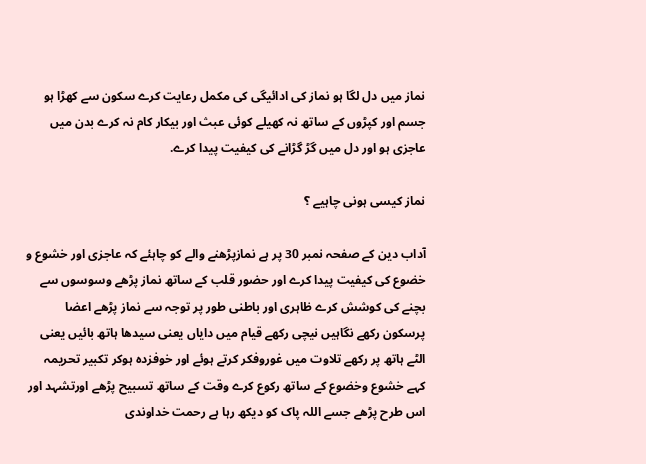نماز میں دل لگا ہو نماز کی ادائیگی کی مکمل رعایت کرے سکون سے کھڑا ہو جسم اور کپڑوں کے ساتھ نہ کھیلے کوئی عبث اور بیکار کام نہ کرے بدن میں عاجزی ہو اور دل میں گڑ گڑانے کی کیفیت پیدا کرے.

نماز کیسی ہونی چاہیے ؟

آداب دین کے صفحہ نمبر 30 پر ہے نمازپڑھنے والے کو چاہئے کہ عاجزی اور خشوع و خضوع کی کیفیت پیدا کرے اور حضور قلب کے ساتھ نماز پڑھے وسوسوں سے بچنے کی کوشش کرے ظاہری اور باطنی طور پر توجہ سے نماز پڑھے اعضا پرسکون رکھے نگاہیں نیچی رکھے قیام میں دایاں یعنی سیدھا ہاتھ بائیں یعنی الٹے ہاتھ پر رکھے تلاوت میں غوروفکر کرتے ہوئے اور خوفزدہ ہوکر تکبیر تحریمہ کہے خشوع وخضوع کے ساتھ رکوع کرے وقت کے ساتھ تسبیح پڑھے اورتشہد اور اس طرح پڑھے جسے اللہ پاک کو دیکھ رہا ہے رحمت خداوندی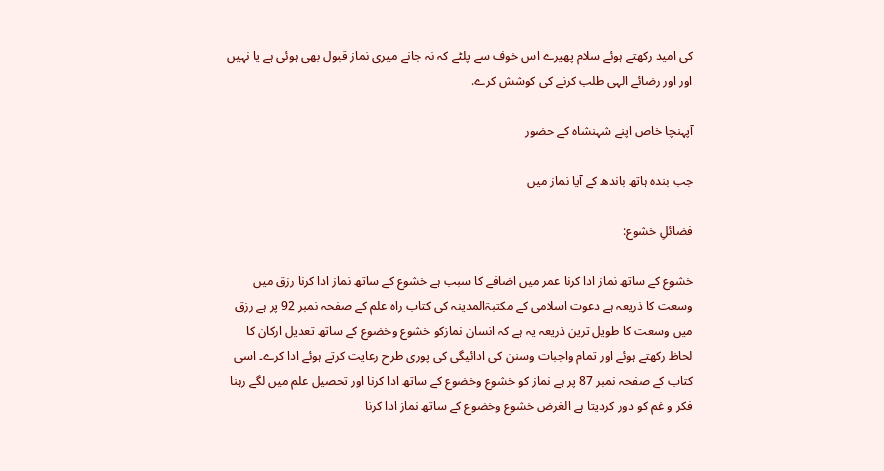کی امید رکھتے ہوئے سلام پھیرے اس خوف سے پلٹے کہ نہ جانے میری نماز قبول بھی ہوئی ہے یا نہیں اور اور رضائے الہی طلب کرنے کی کوشش کرے.

آپہنچا خاص اپنے شہنشاہ کے حضور

جب بندہ ہاتھ باندھ کے آیا نماز میں

فضائلِ خشوع:

خشوع کے ساتھ نماز ادا کرنا عمر میں اضافے کا سبب ہے خشوع کے ساتھ نماز ادا کرنا رزق میں وسعت کا ذریعہ ہے دعوت اسلامی کے مکتبۃالمدینہ کی کتاب راہ علم کے صفحہ نمبر 92 پر ہے رزق میں وسعت کا طویل ترین ذریعہ یہ ہے کہ انسان نمازکو خشوع وخضوع کے ساتھ تعدیل ارکان کا لحاظ رکھتے ہوئے اور تمام واجبات وسنن کی ادائیگی کی پوری طرح رعایت کرتے ہوئے ادا کرے۔ اسی کتاب کے صفحہ نمبر 87 پر ہے نماز کو خشوع وخضوع کے ساتھ ادا کرنا اور تحصیل علم میں لگے رہنا فکر و غم کو دور کردیتا ہے الغرض خشوع وخضوع کے ساتھ نماز ادا کرنا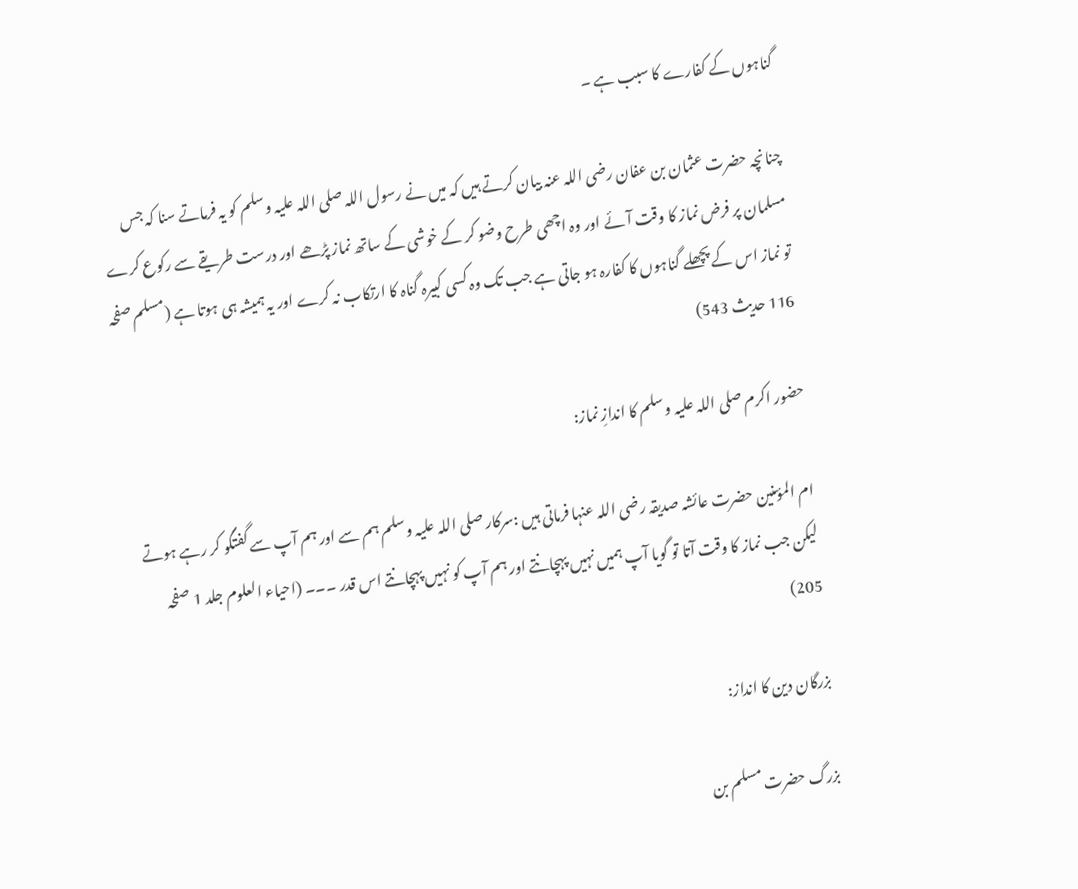گناہوں کے کفارے کا سبب ہے ۔

چنانچہ حضرت عثمان بن عفان رضی اللہ عنہ بیان کرتے ہیں کہ میں نے رسول اللہ صلی اللہ علیہ وسلم کو یہ فرماتے سنا کہ جس مسلمان پر فرض نماز کا وقت آئے اور وہ اچھی طرح وضو کر کے خوشی کے ساتھ نماز پڑھے اور درست طریقے سے رکوع کرے تو نماز اس کے پچھلے گناہوں کا کفارہ ہو جاتی ہے جب تک وہ کسی کبیرہ گناہ کا ارتکاب نہ کرے اور یہ ہمیشہ ہی ہوتا ہے (مسلم صفحہ 116 حدیث 543)

حضور اکرم صلی اللہ علیہ وسلم کا اندازِ نماز:

ام المؤمنین حضرت عائشہ صدیقہ رضی اللہ عنہا فرماتی ہیں :سرکار صلی اللہ علیہ وسلم ہم سے اور ہم آپ سے گفتگو کر رہے ہوتے لیکن جب نماز کا وقت آتا تو گویا آپ ہمیں نہیں پہچانتے اور ہم آپ کو نہیں پہچانتے اس قدر ۔۔۔ (احیاء العلوم جلد 1 صفحہ 205)

بزرگان دین کا انداز:

بزرگ حضرت مسلم بن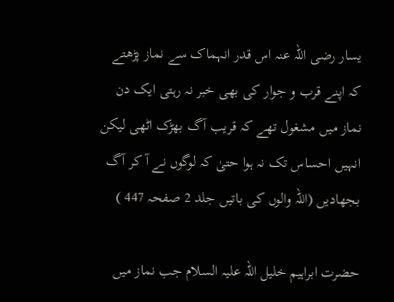یسار رضی اللہ عنہ اس قدر انہماک سے نماز پڑھتے کہ اپنے قرب و جوار کی بھی خبر نہ رہتی ایک دن نماز میں مشغول تھے کہ قریب آگ بھڑک اٹھی لیکن انہیں احساس تک نہ ہوا حتیٰ کہ لوگوں نے آ کر آگ بجھادیں (اللہ والوں کی باتیں جلد 2 صفحہ 447 )

حضرت ابراہیم خلیل اللہ علیہ السلام جب نماز میں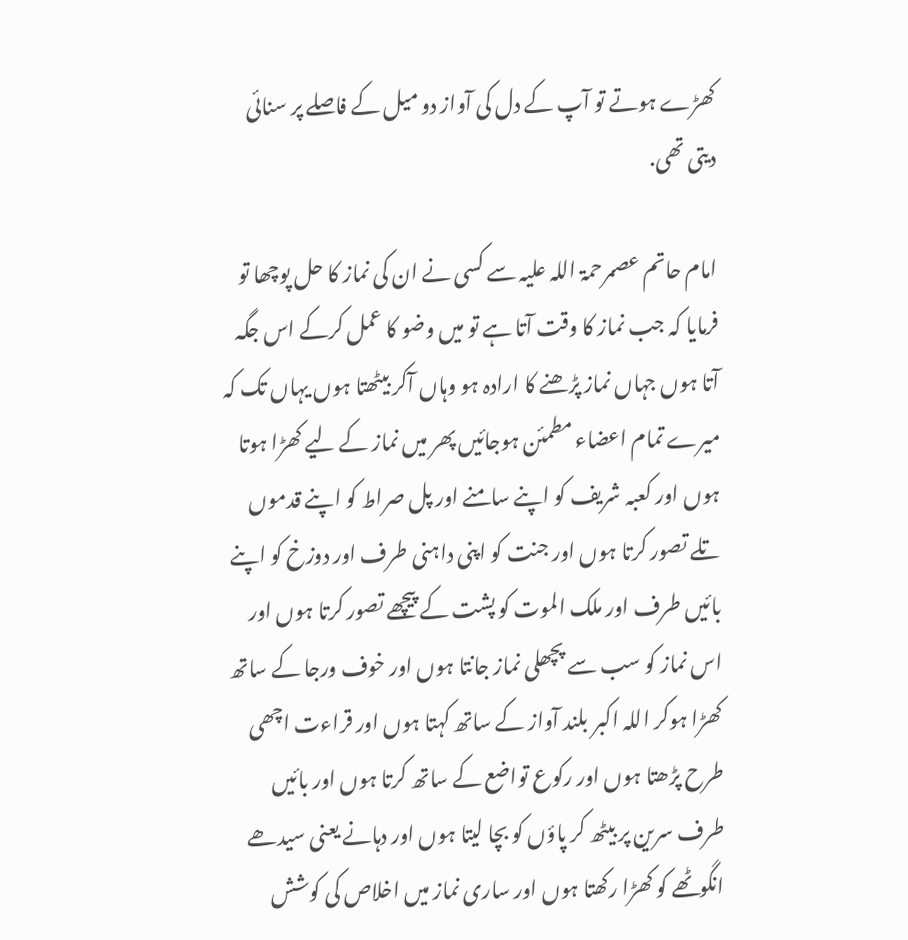کھڑے ہوتے تو آپ کے دل کی آواز دو میل کے فاصلے پر سنائی دیتی تھی.

امام حاتم عصمرحمۃ اللہ علیہ سے کسی نے ان کی نماز کا حل پوچھا تو فرمایا کہ جب نماز کا وقت آتا ہے تو میں وضو کا عمل کرکے اس جگہ آتا ہوں جہاں نماز پڑھنے کا ارادہ ہو وہاں آکر بیٹھتا ہوں یہاں تک کہ میرے تمام اعضاء مطمئن ہوجائیں پھر میں نماز کے لیے کھڑا ہوتا ہوں اور کعبہ شریف کو اپنے سامنے اور پل صراط کو اپنے قدموں تلے تصور کرتا ہوں اور جنت کو اپنی داہنی طرف اور دوزخ کو اپنے بائیں طرف اور ملک الموت کو پشت کے پیچھے تصور کرتا ہوں اور اس نماز کو سب سے پچھلی نماز جانتا ہوں اور خوف ورجا کے ساتھ کھڑا ہوکر اللہ اکبر بلند آواز کے ساتھ کہتا ہوں اور قراءت اچھی طرح پڑھتا ہوں اور رکوع تواضع کے ساتھ کرتا ہوں اور بائیں طرف سرین پر بیٹھ کر پاؤں کو بچا لیتا ہوں اور دہانے یعنی سیدھے انگوٹھے کو کھڑا رکھتا ہوں اور ساری نماز میں اخلاص کی کوشش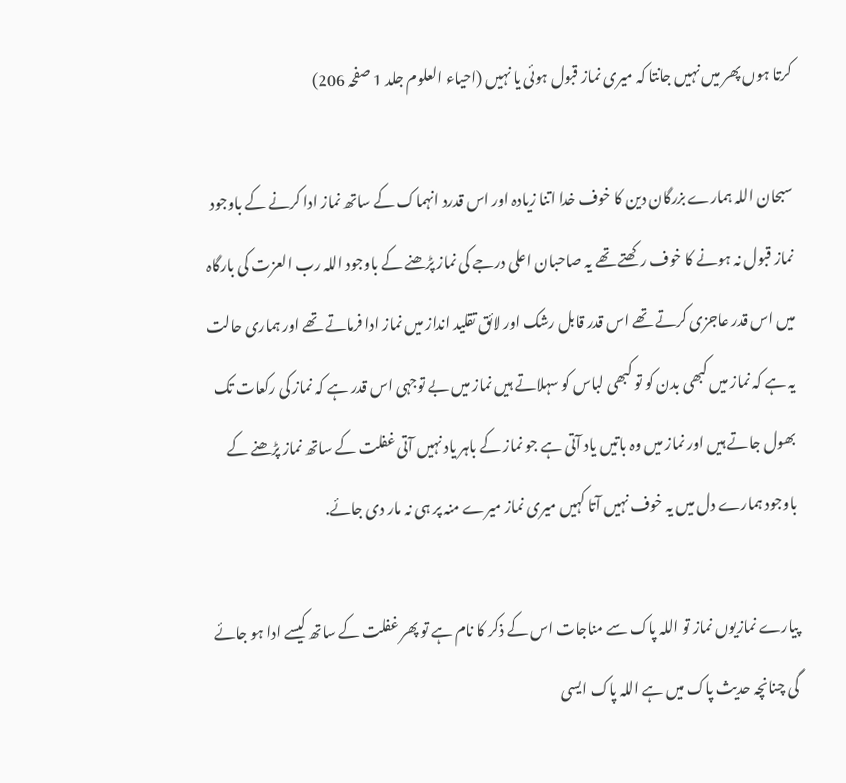کرتا ہوں پھر میں نہیں جانتا کہ میری نماز قبول ہوئی یا نہیں (احیاء العلوم جلد 1 صفحہ 206)

سبحان اللہ ہمارے بزرگان دین کا خوف خدا اتنا زیادہ اور اس قدرد انہماک کے ساتھ نماز ادا کرنے کے باوجود نماز قبول نہ ہونے کا خوف رکھتے تھے یہ صاحبان اعلی درجے کی نماز پڑھنے کے باوجود اللہ رب العزت کی بارگاہ میں اس قدر عاجزی کرتے تھے اس قدر قابل رشک اور لائق تقلید انداز میں نماز ادا فرماتے تھے اور ہماری حالت یہ ہے کہ نماز میں کبھی بدن کو تو کبھی لباس کو سہلاتے ہیں نماز میں بے توجہی اس قدر ہے کہ نماز کی رکعات تک بھول جاتے ہیں اور نماز میں وہ باتیں یاد آتی ہے جو نماز کے باہر یاد نہیں آتی غفلت کے ساتھ نماز پڑھنے کے باوجود ہمارے دل میں یہ خوف نہیں آتا کہیں میری نماز میرے منہ پر ہی نہ مار دی جائے.

پیارے نمازیوں نماز تو اللہ پاک سے مناجات اس کے ذکر کا نام ہے تو پھر غفلت کے ساتھ کیسے ادا ہو جائے گی چنانچہ حدیث پاک میں ہے اللہ پاک ایسی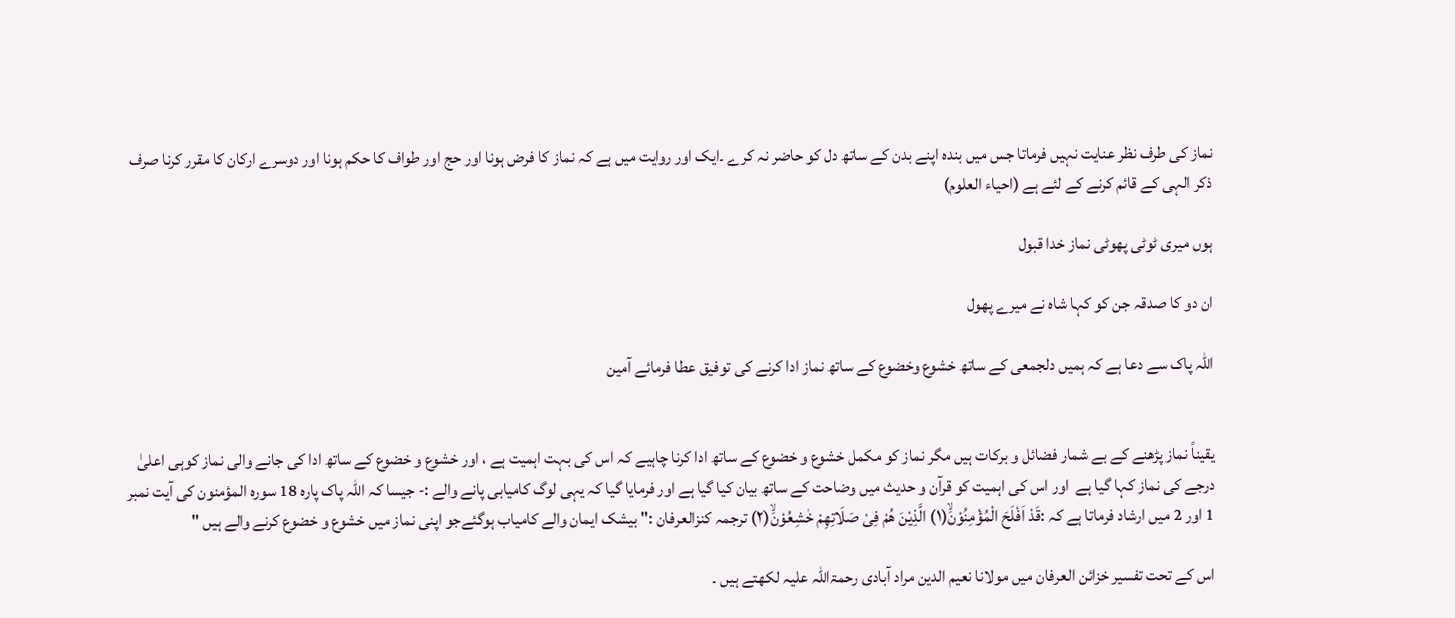نماز کی طرف نظر عنایت نہیں فرماتا جس میں بندہ اپنے بدن کے ساتھ دل کو حاضر نہ کرے ۔ایک اور روایت میں ہے کہ نماز کا فرض ہونا اور حج اور طواف کا حکم ہونا اور دوسرے ارکان کا مقرر کرنا صرف ذکر الہی کے قائم کرنے کے لئے ہے (احیاء العلوم)

ہوں میری ٹوٹی پھوٹی نماز خدا قبول

ان دو کا صدقہ جن کو کہا شاہ نے میرے پھول

اللہ پاک سے دعا ہے کہ ہمیں دلجمعی کے ساتھ خشوع وخضوع کے ساتھ نماز ادا کرنے کی توفیق عطا فرمائے آمین


یقیناً نماز پڑھنے کے بے شمار فضائل و برکات ہیں مگر نماز کو مکمل خشوع و خضوع کے ساتھ ادا کرنا چاہیے کہ اس کی بہت اہمیت ہے ، اور خشوع و خضوع کے ساتھ ادا کی جانے والی نماز کوہی اعلیٰ درجے کی نماز کہا گیا ہے  اور اس کی اہمیت کو قرآن و حدیث میں وضاحت کے ساتھ بیان کیا گیا ہے اور فرمایا گیا کہ یہی لوگ کامیابی پانے والے :- جیسا کہ اللہ پاک پارہ 18 سورہ المؤمنون کی آیت نمبر 1 اور 2 میں ارشاد فرماتا ہے کہ :قَدْ اَفْلَحَ الْمُؤْمِنُوْنَۙ(۱) الَّذِیْنَ هُمْ فِیْ صَلَاتِهِمْ خٰشِعُوْنَۙ(۲) ترجمہ کنزالعرفان :" بیشک ایمان والے کامیاب ہوگئےجو اپنی نماز میں خشوع و خضوع کرنے والے ہیں "

اس کے تحت تفسیر خزائن العرفان میں مولانا نعیم الدین مراد آبادی رحمۃاللہ علیہ لکھتے ہیں ۔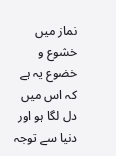نماز میں خشوع و خضوع یہ ہے کہ اس میں دل لگا ہو اور دنیا سے توجہ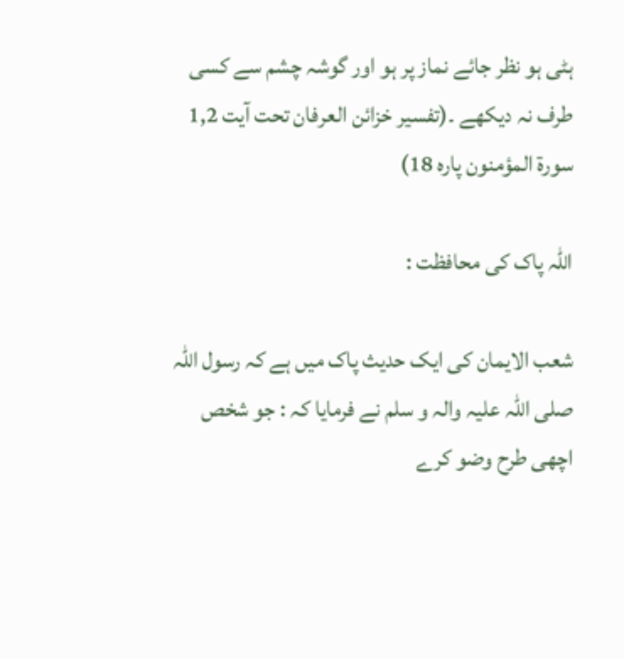ہٹی ہو نظر جائے نماز پر ہو اور گوشہ چشم سے کسی طرف نہ دیکھے ۔(تفسیر خزائن العرفان تحت آیت 1,2 سورۃ المؤمنون پارہ 18)

اللہ پاک کی محافظت :

شعب الایمان کی ایک حدیث پاک میں ہے کہ رسول اللہ صلی اللہ علیہ والہ و سلم نے فرمایا کہ : جو شخص اچھی طرح وضو کرے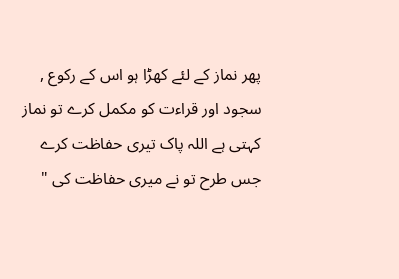پھر نماز کے لئے کھڑا ہو اس کے رکوع , سجود اور قراءت کو مکمل کرے تو نماز کہتی ہے اللہ پاک تیری حفاظت کرے جس طرح تو نے میری حفاظت کی "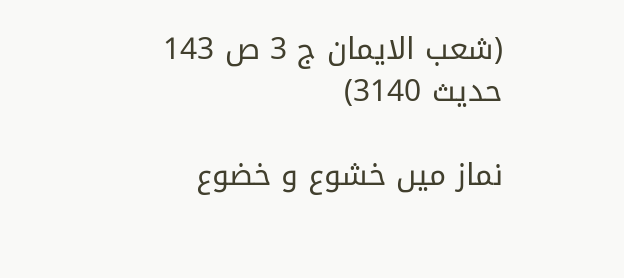(شعب الایمان ج 3 ص 143 حدیث 3140)

نماز میں خشوع و خضوع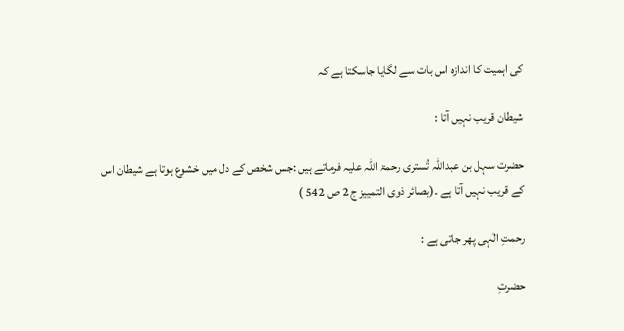کی اہمیت کا اندازہ اس بات سے لگایا جاسکتا ہے کہ

شیطان قریب نہیں آتا :

حضرت سہل بن عبداللہ تُستری رحمۃ اللہ علیہ فرماتے ہیں :جس شخص کے دل میں خشوع ہوتا ہے شیطان اس کے قریب نہیں آتا ہے ۔(بصائر ذوی التمییز ج 2 ص 542 )

رحمتِ الٰہی پھر جاتی ہے :

حضرتِ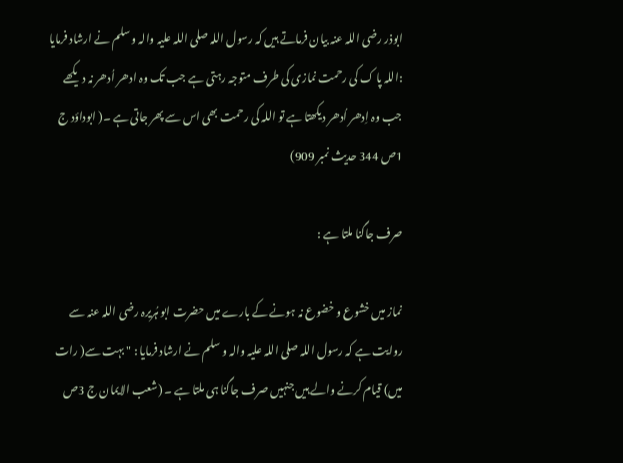ابوذر رضی اللہ عنہ بیان فرماتے ہیں کہ رسول اللہ صلی اللہ علیہ والہ و سلم نے ارشاد فرمایا :اللہ پا ک کی رحمت نمازی کی طرف متوجہ رہتی ہے جب تک وہ ادھر اُدھر نہ دیکھے جب وہ اِدھر اُدھر دیکھتا ہے تو اللہ کی رحمت بھی اس سے پھر جاتی ہے ۔( ابوداؤد ج 1ص 344 حدیث نمبر 909)

صرف جاگنا ملتا ہے :

نماز میں خشوع و خضوع نہ ہونے کے بارے میں حضرت ابو ہُریرہ رضی اللہ عنہ سے روایت ہے کہ رسول اللہ صلی اللہ علیہ والہ و سلم نے ارشاد فرمایا : " بہت سے( رات میں) قیام کرنے والے ہیں جنہیں صرف جاگنا ہی ملتا ہے ۔ (شعب الایمان ج 3ص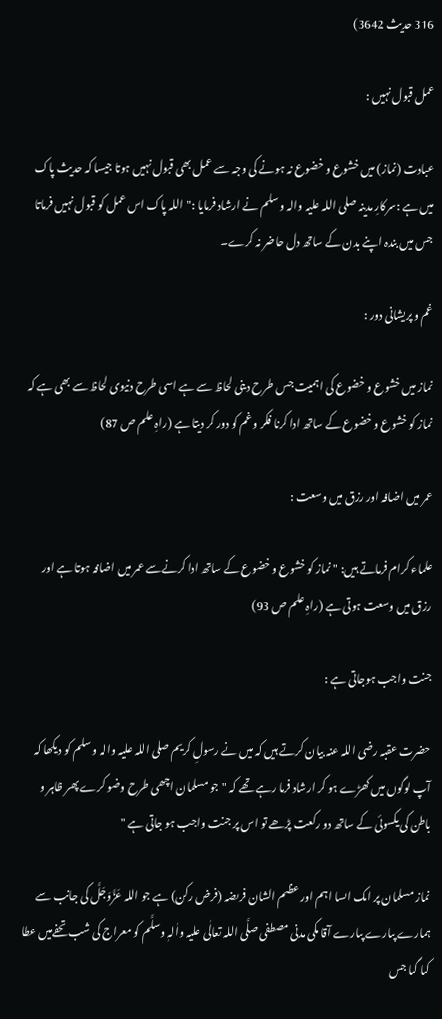316 حدیث 3642)

عمل قبول نہیں :

عبادت (نماز) میں خشوع و خضوع نہ ہونے کی وجہ سے عمل بھی قبول نہیں ہوتا جیسا کہ حدیث پاک میں ہے :سرکارِ مدینہ صلی اللہ علیہ والہ و سلم نے ارشاد فرمایا :"اللہ پاک اس عمل کو قبول نہیں فرماتا جس میں بندہ اپنے بدن کے ساتھ دل حاضر نہ کرے۔

غم و پریشانی دور :

نماز میں خشوع و خضوع کی اہمیت جس طرح دینی لحاظ سے ہے اسی طرح دنیوی لحاظ سے بھی ہے کہ نماز کو خشوع و خضوع کے ساتھ ادا کرنا فکر و غم کو دور کر دیتا ہے (راہِ علم ص 87)

عمر میں اضافہ اور رزق میں وسعت :

علماء کرام فرماتے ہیں: " نماز کو خشوع و خضوع کے ساتھ ادا کرنےسے عمر میں اضافہ ہوتا ہے اور رزق میں وسعت ہوتی ہے (راہِ علم ص 93)

جنت واجب ہوجاتی ہے :

حضرت عقبہ رضی اللہ عنہ بیان کرتے ہیں کہ میں نے رسولِ کریم صلی اللہ علیہ والہ و سلم کو دیکھا کہ آپ لوگوں میں کھڑے ہو کر ارشاد فرما رہے تھے کہ "جو مسلمان اچھی طرح وضو کرے پھر ظاہر و باطن کی یکسوئی کے ساتھ دو رکعت پڑھے تو اس پر جنت واجب ہو جاتی ہے "

نماز مسلمان پر اىک اىسا اہم اور عظىم الشان فرىضہ (فرض رکن) ہے جو اللہ عَزَّوَجَلَّ کى جانب سے ہمارے پىارے پىارے آقا مکى مدنى مصطفى صلَّی اللہ تعالٰی علیہ واٰلہٖ وسلَّم کو معراج کى شب تحفےمیں عطا کىا گىا جس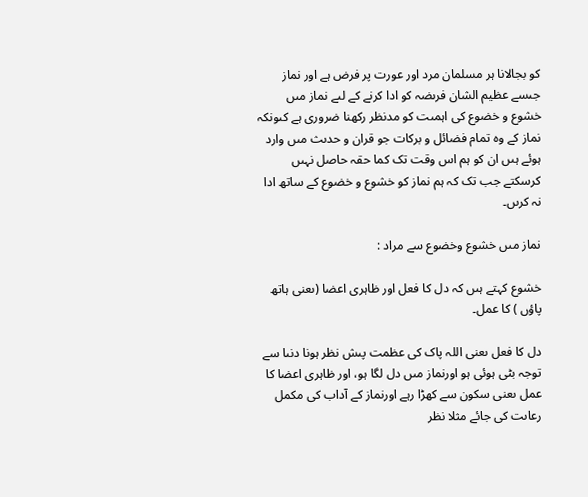کو بجالانا ہر مسلمان مرد اور عورت پر فرض ہے اور نماز جىسے عظیم الشان فرىضہ کو ادا کرنے کے لىے نماز مىں خشوع و خضوع کى اہمىت کو مدنظر رکھنا ضرورى ہے کىونکہ نماز کے وہ تمام فضائل و برکات جو قران و حدىث مىں وارد ہوئے ہىں ان کو ہم اس وقت تک کما حقہ حاصل نہىں کرسکتے جب تک کہ ہم نماز کو خشوع و خضوع کے ساتھ ادا نہ کرىں۔

نماز مىں خشوع وخضوع سے مراد :

خشوع کہتے ہىں کہ دل کا فعل اور ظاہرى اعضا (ىعنى ہاتھ پاؤں ) کا عمل۔

دل کا فعل ىعنى اللہ پاک کى عظمت پىش نظر ہونا دنىا سے توجہ بٹى ہوئى ہو اورنماز مىں دل لگا ہو، اور ظاہرى اعضا کا عمل ىعنى سکون سے کھڑا رہے اورنماز کے آداب کى مکمل رعاىت کى جائے مثلا نظر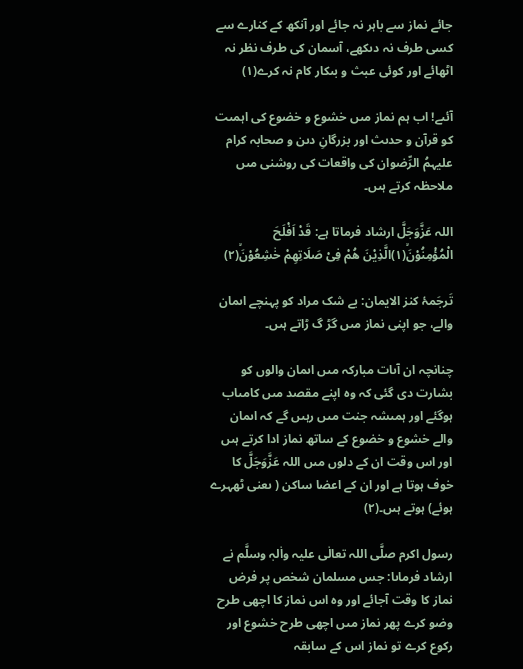جائے نماز سے باہر نہ جائے اور آنکھ کے کنارے سے کسى طرف نہ دىکھے، آسمان کى طرف نظر نہ اٹھائے اور کوئى عبث و بىکار کام نہ کرے(۱)

آئىے! اب ہم نماز مىں خشوع و خضوع کى اہمىت کو قرآن و حدىث اور بزرگانِ دىن و صحابہ کرام علیہمُ الرِّضوان کى واقعات کى روشنى مىں ملاحظہ کرتے ہىں۔

اللہ عَزَّوَجَلَّ ارشاد فرماتا ہے: قَدْ اَفْلَحَ الْمُؤْمِنُوْنَۙ(۱)الَّذِیْنَ هُمْ فِیْ صَلَاتِهِمْ خٰشِعُوْنَۙ(۲)

تَرجَمۂ کنز الایمان: بے شک مراد کو پہنچے اىمان والے، جو اپنى نماز مىں گڑ گ ڑاتے ہىں۔

چنانچہ ان آىات مبارکہ مىں اىمان والوں کو بشارت دى گئى کہ وہ اپنے مقصد مىں کامىاب ہوگئے اور ہمىشہ جنت مىں رہىں گے کہ اىمان والے خشوع و خضوع کے ساتھ نماز ادا کرتے ہىں اور اس وقت ان کے دلوں مىں اللہ عَزَّوَجَلَّ کا خوف ہوتا ہے اور ان کے اعضا ساکن ( ىعنى ٹھہرے ہوئے) ہوتے ہىں۔(۲)

رسول اکرم صلَّی اللہ تعالٰی علیہ واٰلہٖ وسلَّم نے ارشاد فرماىا: جس مسلمان شخص پر فرض نماز کا وقت آجائے اور وہ اس نماز کا اچھى طرح وضو کرے پھر نماز مىں اچھى طرح خشوع اور رکوع کرے تو نماز اس کے سابقہ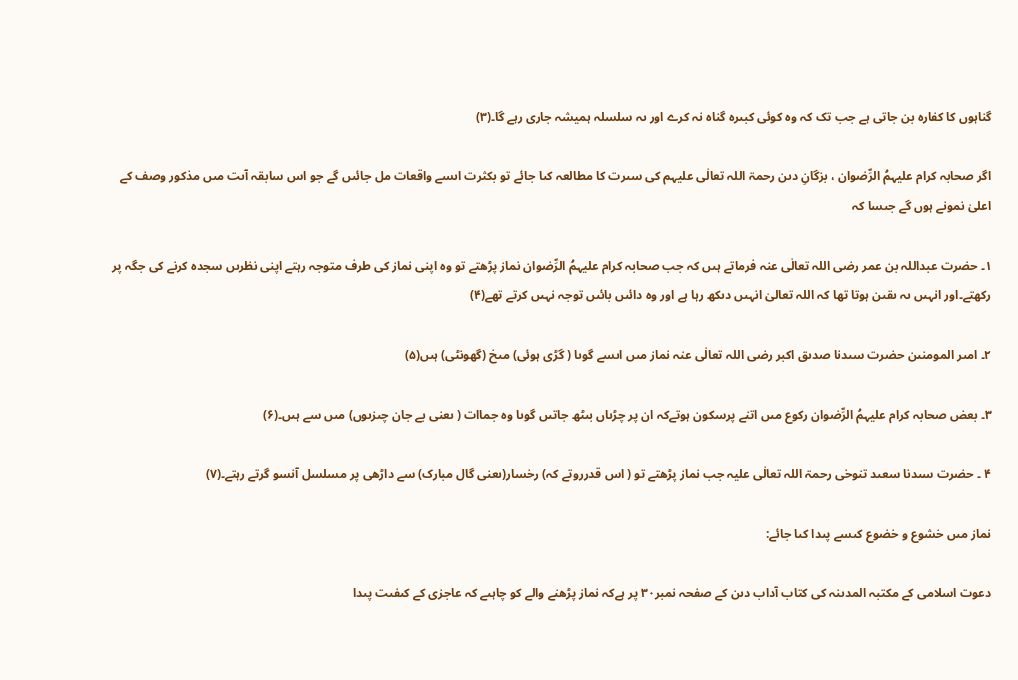گناہوں کا کفارہ بن جاتى ہے جب تک کہ وہ کوئى کبىرہ گناہ نہ کرے اور ىہ سلسلہ ہمیشہ جارى رہے گا۔(۳)

اگر صحابہ کرام علیہمُ الرِّضوان ، بزگانِ دىن رحمۃ اللہ تعالٰی علیہم کى سىرت کا مطالعہ کىا جائے تو بکثرت اىسے واقعات مل جائىں گے جو اس سابقہ آىت مىں مذکور وصف کے اعلىٰ نمونے ہوں گے جىسا کہ

۱۔ حضرت عبداللہ بن عمر رضی اللہ تعالٰی عنہ فرماتے ہىں کہ جب صحابہ کرام علیہمُ الرِّضوان نماز پڑھتے تو وہ اپنى نماز کى طرف متوجہ رہتے اپنى نظرىں سجدہ کرنے کى جگہ پر رکھتے۔اور انہىں ىہ ىقىن ہوتا تھا کہ اللہ تعالىٰ انہىں دىکھ رہا ہے اور وہ دائىں بائىں توجہ نہىں کرتے تھے(۴)

۲۔ امىر المومنىن حضرت سىدنا صدىق اکبر رضی اللہ تعالٰی عنہ نماز مىں اىسے گوىا ( گڑى ہوئى) مىخ (گھونٹى) ہىں(۵)

۳۔ بعض صحابہ کرام علیہمُ الرِّضوان رکوع مىں اتنے پرسکون ہوتےکہ ان پر چڑىاں بىٹھ جاتىں گوىا وہ جماات ( ىعنى بے جان چىزىوں) مىں سے ہىں۔(۶)

۴ ۔ حضرت سىدنا سعىد تنوخى رحمۃ اللہ تعالٰی علیہ جب نماز پڑھتے تو ( اس قدرروتے کہ) رخسار(ىعنى گال مبارک) سے داڑھى پر مسلسل آنسو گرتے رہتے۔(۷)

نماز مىں خشوع و خضوع کىسے پىدا کىا جائے:

دعوت اسلامى کے مکتبہ المدىنہ کى کتاب آداب دىن کے صفحہ نمبر۳۰ پر ہےکہ نماز پڑھنے والے کو چاہىے کہ عاجزى کے کىفىت پىدا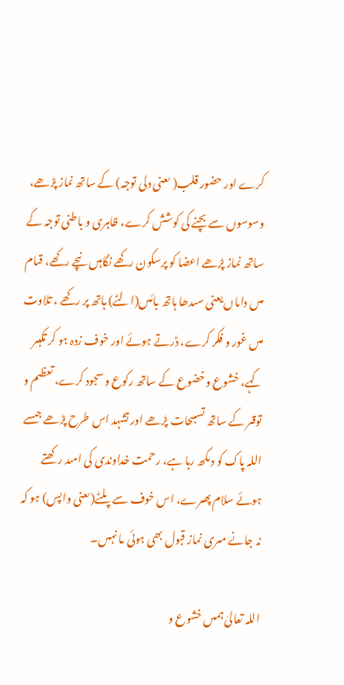کرے اور حضور قلب( ىعنى دلى توجہ) کے ساتھ نماز پڑھے، وسوسوں سے بچنے کى کوشش کرے، ظاہرى و باطنى توجہ کے ساتھ نماز پڑھے اعضا کو پرسکون رکھے نگاہىں نىچے رکھے، قىام مىں داىاں یعنی سىدھا ہاتھ بائىں(الٹے) ہاتھ پر رکھے ، تلاوت مىں غور و فکر کرے، ڈرتے ہوئے اور خوف زدہ ہو کر تکبىر کہے، خشوع وخضوع کے ساتھ رکوع و سجود کرے، تعظىم و توقىر کے ساتھ تسبىحات پڑھے اور تشہد اس طرح پڑھے جىسے اللہ پاک کو دىکھ رہا ہے، رحمت خداوندى کى امىد رکھتے ہوئے سلام پھىرے، اس خوف سے پلٹے(ىعنى واپس) ہو کہ نہ جانے مىرى نماز قبول بھى ہوئى ىا نہىں۔

اللہ تعالىٰ ہمىں خشوع و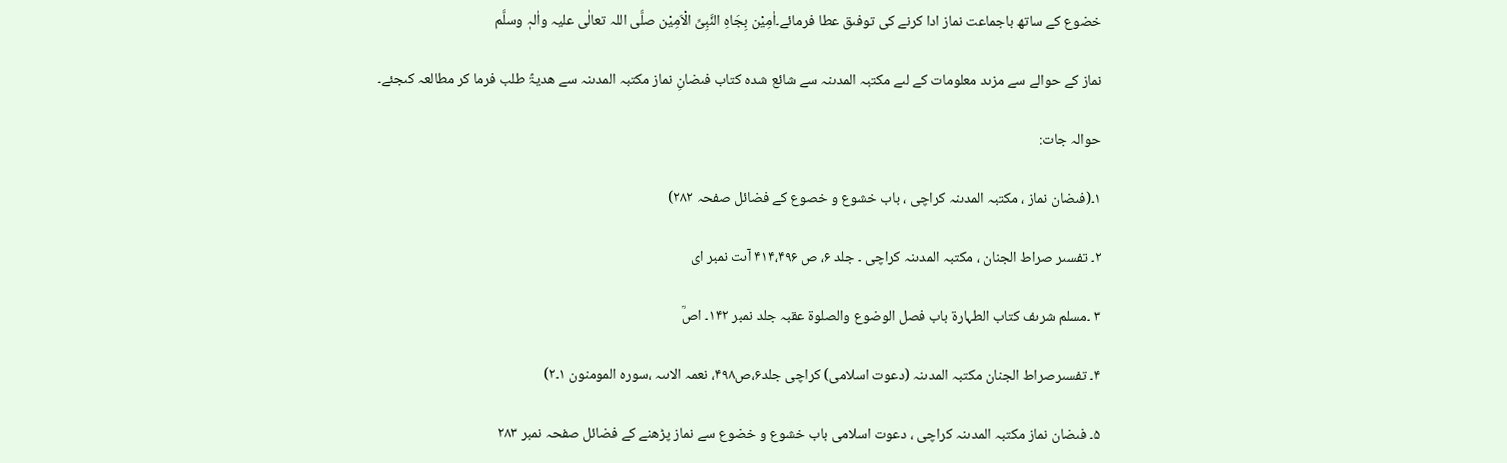خضوع کے ساتھ باجماعت نماز ادا کرنے کى توفىق عطا فرمائے۔اٰمِیْن بِجَاہِ النَّبِیِّ الْاَمِیْن صلَّی اللہ تعالٰی علیہ واٰلہٖ وسلَّم

نماز کے حوالے سے مزىد معلومات کے لىے مکتبہ المدىنہ سے شائع شدہ کتاب فىضانِ نماز مکتبہ المدىنہ سے ھدیۃً طلب فرما کر مطالعہ کىجئے۔

حوالہ جات:

۱۔(فىضان نماز ، مکتبہ المدىنہ کراچى ، باب خشوع و خصوع کے فضائل صفحہ ۲۸۲)

۲۔ تفسىر صراط الجنان ، مکتبہ المدىنہ کراچى ۔ جلد ۶، ص ۴۱۴،۴۹۶ آىت نمبر اى

۳ ۔مسلم شرىف کتاب الطہارة باب فصل الوضوع والصلوة عقبہ جلد نمبر ۱۴۲۔ اصؒ

۴۔ تفسىرصراط الجنان مکتبہ المدىنہ (دعوت اسلامى) کراچى جلد۶،ص۴۹۸، نعمہ الاىىہ ،سورہ المومنون ۱۔۲)

۵۔ فىضان نماز مکتبہ المدىنہ کراچى ، دعوت اسلامى باب خشوع و خضوع سے نماز پڑھنے کے فضائل صفحہ نمبر ۲۸۳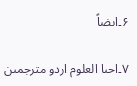۶۔اىضاً

۷۔احىا العلوم اردو مترجمىن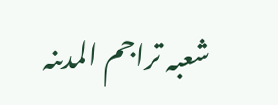شعبہ تراجم المدىنہ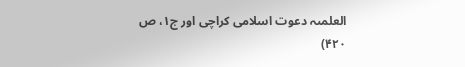العلمىہ دعوت اسلامى کراچى اور ج۱، ص ۴۲۰)